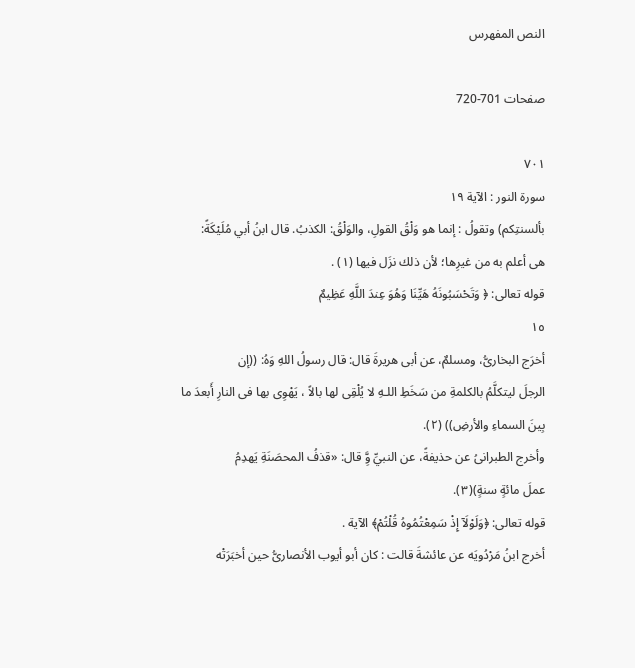النص المفهرس

صفحات 701-720

٧٠١
سورة النور : الآية ١٩
بألسنتِكم) وتقولُ : إنما هو وَلْقُ القولِ، والوَلْقُ: الكذبُ. قال ابنُ أبي مُلَيْكَةً:
هى أعلم به من غيرِها؛ لأن ذلك نزَل فيها (١) .
قوله تعالى: ﴿ وَتَحْسَبُونَهُ هَيِّنَا وَهُوَ عِندَ اللَّهِ عَظِيمٌ
١٥
أخرَج البخارىُّ، ومسلمٌ، عن أبى هريرةَ قال: قال رسولُ اللهِ وَهُ: ((إن
الرجلَ ليتكلَّمُ بالكلمةِ من سَخَطِ اللـهِ لا يُلْقِى لها بالاً ، يَهْوِى بها فى النارِ أَبعدَ ما
بِينَ السماءِ والأرضِ)) (٢).
وأخرج الطبرانىُ عن حذيفةً، عن النبيِّ وَِّ قال: «قذفُ المحصَنَةِ يَهدِمُ
عملَ مائةٍ سنةٍ)(٣).
قوله تعالى: ﴿وَلَوْلَآ إِذْ سَمِعْتُمُوهُ قُلْتُمْ﴾ الآية .
أخرج ابنُ مَرْدُويَه عن عائشةَ قالت : كان أبو أيوب الأنصارىُّ حين أخبَرَتْه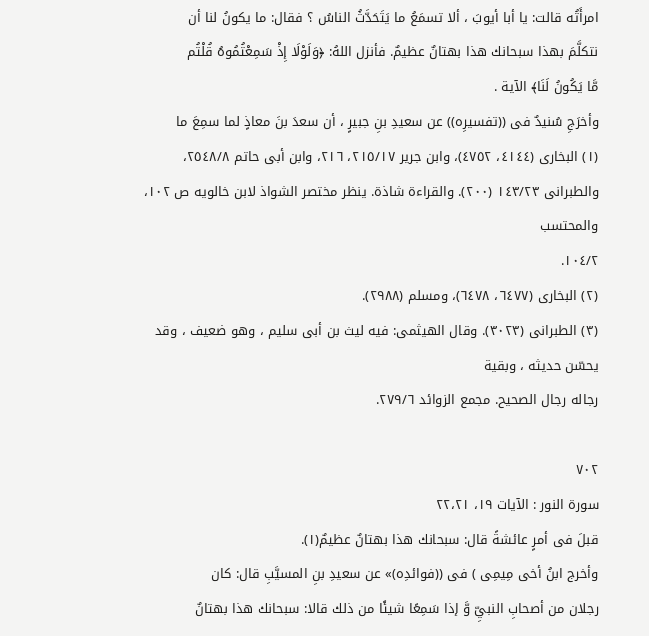امرأَتُه قالت: يا أبا أيوبَ ، ألا تسمَعُ ما يَتَحَدَّثُ الناسُ ؟ فقال: ما يكونُ لنا أن
نتكلَّمَ بهذا سبحانك هذا بهتانٌ عظيمٌ. فأنزل اللهُ: ﴿وَلَوْلَا إِذْ سَمِعْتُمُوهُ قُلْتُم
مَّا يَكُونُ لَنَا﴾ الآية .
وأخرَجِ سُنيدٌ فى ((تفسيرِه)) عن سعيدِ بنِ جبيرٍ ، أن سعدَ بنَ معاذٍ لما سمِعَ ما
(١) البخارى (٤١٤٤، ٤٧٥٢)، وابن جرير ٢١٥/١٧، ٢١٦، وابن أبى حاتم ٢٥٤٨/٨،
والطبرانى ١٤٣/٢٣ (٢٠٠). والقراءة شاذة. ينظر مختصر الشواذ لابن خالويه ص ١٠٢، والمحتسب
١٠٤/٢.
(٢) البخارى (٦٤٧٧، ٦٤٧٨)، ومسلم (٢٩٨٨).
(٣) الطبرانى (٣٠٢٣). وقال الهيثمى: فيه ليث بن أبى سليم ، وهو ضعيف ، وقد يحسّن حديثه ، وبقية
رجاله رجال الصحيح. مجمع الزوائد ٢٧٩/٦.

٧٠٢
سورة النور : الآيات ١٩، ٢٢،٢١
قبلَ فى أمرٍ عائشةً قال: سبحانك هذا بهتانٌ عظيمٌ(١).
وأخرج ابنُ أخى مِيمِى ) فى ((فوائدِه)» عن سعيدِ بنِ المسيَّبِ قال: كان
رجلان من أصحابِ النبيِّ وَّ إذا سَمِعًا شيئًا من ذلك قالا: سبحانك هذا بهتانٌ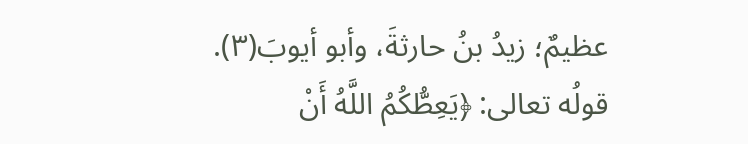عظيمٌ؛ زيدُ بنُ حارثةَ، وأبو أيوبَ(٣).
قولُه تعالى: ﴿يَعِطُّكُمُ اللَّهُ أَنْ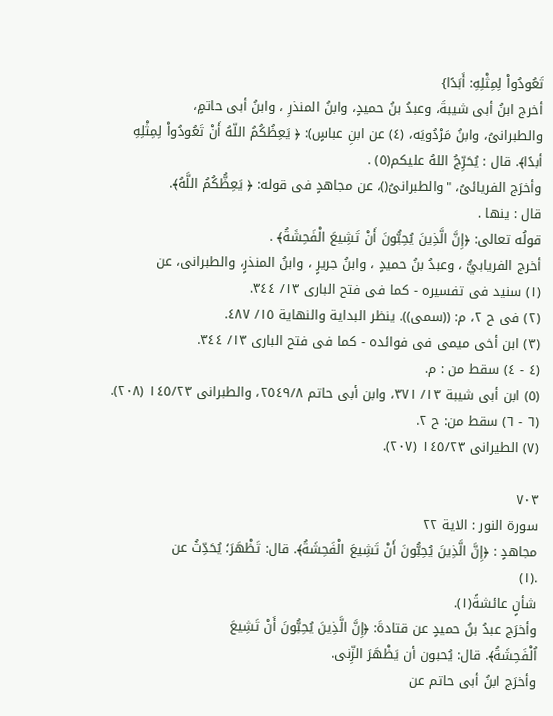تَعُودُواْ لِمِثْلِهِ: أَبَدًا}
أخرج ابنُ أبى شيبةَ، وعبدُ بنُ حميدٍ، وابنُ المنذرِ ، وابنُ أبى حاتمٍ،
والطبرانىُ، وابنُ مَرْدُويَه، (٤) عن ابنِ عباسٍ): ﴿ يَعِظُكُمُ اللّهُ أَنْ تَعُودُواْ لِمِثْلِهِ
أبدًا﴾. قال : يُحَرِّجُ اللهُ علیکم(٥) .
وأخرَج الفريائىُ، "والطبرانىُ()، عن مجاهدٍ فى قوله: ﴿ يَعِظُّكُمُ اللَّهُ﴾.
قال : ینها .
قولُه تعالى: ﴿إِنَّ الَّذِينَ يُحِبُّونَ أَنْ تَشِيعَ الْفَحِشَةُ﴾ .
أخرج الفريابيُّ ، وعبدُ بنُ حميدٍ ، وابنُ جريرٍ ، وابنُ المنذرٍ، والطبرانى، عن
(١) سنيد فى تفسيره - كما فى فتح البارى ١٣/ ٣٤٤.
(٢) فى ح ٢، م: ((سمى)). ينظر البداية والنهاية ١٥/ ٤٨٧.
(٣) ابن أخى ميمى فى فوائده - كما فى فتح البارى ١٣/ ٣٤٤.
(٤ - ٤) سقط من : م.
(٥) ابن أبى شيبة ١٣/ ٣٧١، وابن أبى حاتم ٢٥٤٩/٨، والطبرانى ١٤٥/٢٣ (٢٠٨).
(٦ - ٦) سقط من: ح ٢.
(٧) الطيرانى ١٤٥/٢٣ (٢٠٧).

٧٠٣
سورة النور : الاية ٢٢
مجاهدٍ : ﴿إِنَّ الَّذِينَ يُحِبُّونَ أَنْ تَشِيعَ الْفَحِشَةُ﴾. قال: تَظْهَرَ؛ يُحَدِّثُ عن
.(١)
شأنٍ عائشةً(١).
وأخرَج عبدُ بنُ حميدٍ عن قتادةَ: ﴿إِنَّ الَّذِينَ يُحِبُّونَ أَنْ تَشِيعَ
اُلْفَحِشَةُ﴾. قال: يُحبون أن يَظْهَرَ الزِّنى.
وأخرَج ابنُ أبى حاتم عن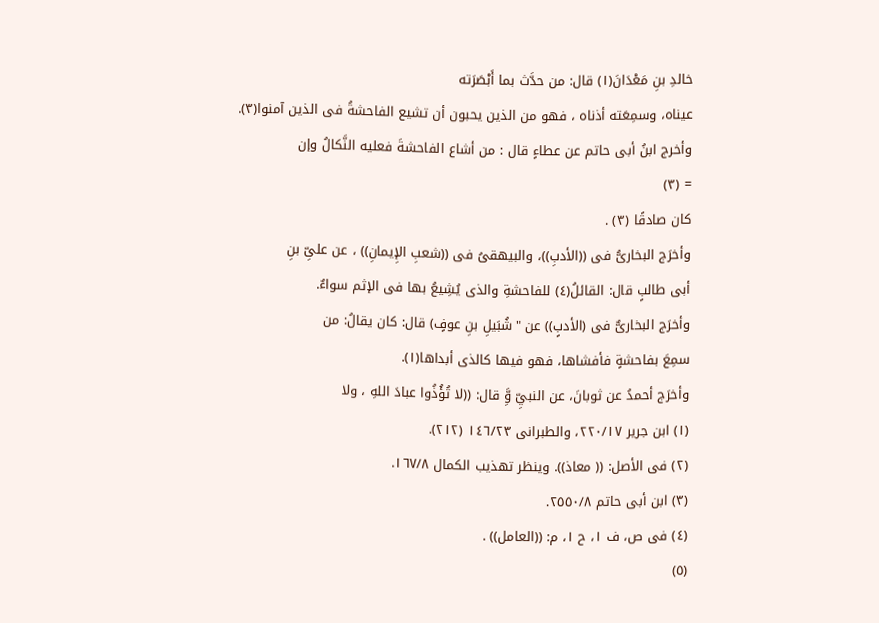خالدِ بنِ مَعْدَانَ(١) قال: من حدَّث بما أَبْصَرَته
عيناه، وسمِعَته أذناه ، فهو من الذين يحبون أن تشيع الفاحشةُ فى الذين آمنوا(٣).
وأخرج ابنُ أبى حاتم عن عطاءٍ قال : من أشاع الفاحشةَ فعليه النَّكالُ وإن
= (٣)
كان صادقًا (٣) .
وأخرَج البخارىُّ فى ((الأدبِ))، والبيهقىُ فى ((شعبِ الإِيمانِ)) ، عن علىِّ بنِ
أبى طالبٍ قال: القائلُ(٤) للفاحشةِ والذى يُشِيعُ بها فى الإثم سواءٌ.
وأخرَج البخارىٌّ فى (الأدبٍ)) عن "شُبَيلِ بنِ عوفٍ) قال: كان يقالُ: من
سمِعَ بفاحشةٍ فأفشاها، فهو فيها كالذى أبداها(١).
وأخرَج أحمدُ عن ثوبانَ، عن النبيِّ وَِّ قال: ((لا تُؤُذُوا عبادَ اللهِ ، ولا
(١) ابن جرير ٢٢٠/١٧، والطبرانى ١٤٦/٢٣ (٢١٢).
(٢) فى الأصل: (( معاذ)). وينظر تهذيب الكمال ١٦٧/٨.
(٣) ابن أبى حاتم ٢٥٥٠/٨.
(٤) فى ص، ف ١، ح ١، م: ((العامل)) .
(٥)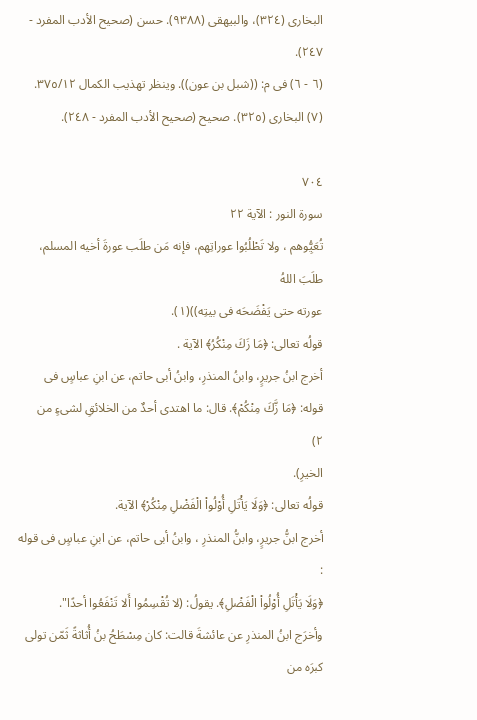البخارى (٣٢٤)، والبيهقى (٩٣٨٨). حسن (صحيح الأدب المفرد - ٢٤٧).
(٦ - ٦) فى م: ((شبل بن عون)). وينظر تهذيب الكمال ٣٧٥/١٢.
(٧) البخارى (٣٢٥). صحيح (صحيح الأدب المفرد - ٢٤٨).

٧٠٤
سورة النور : الآية ٢٢
تُعَيُِّوهم ، ولا تَطْلُبُوا عوراتِهم، فإنه مَن طلَب عورةَ أخيه المسلم، طلَبَ اللهُ
عورته حتى يَفْضَحَه فى بيتِه))(١).
قولُه تعالى: ﴿مَا زَكَ مِنْكُرُ﴾ الآية .
أخرج ابنُ جريرٍ، وابنُ المنذرِ، وابنُ أبى حاتم، عن ابنِ عباسٍ فى
قوله: ﴿مَا زَّكَ مِنْكُمْ﴾. قال: ما اهتدى أحدٌ من الخلائقِ لشىءٍ من
٢)
الخيرِ).
قولُه تعالى: ﴿وَلَا يَأْتَلِ أُوْلُواْ الْفَضْلِ مِنْكُرْ﴾ الآية.
أخرج ابنُّ جريرٍ، وابنُّ المنذرِ ، وابنُ أبى حاتم، عن ابنِ عباسٍ فى قوله :
﴿وَلَا يَأْتَلِ أُوْلُواْ الْفَضْلِ﴾. يقولُ: (لا تُقْسِمُوا أَلا تَنْفَعُوا أحدًا".
وأخرَج ابنُ المنذرِ عن عائشةَ قالت: كان مِسْطَحُ بنُ أُثاثةً ثَمّن تولى كبرَه من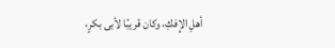أهلِ الإِفكِ، وكان قريبًا لأبى بكرٍ،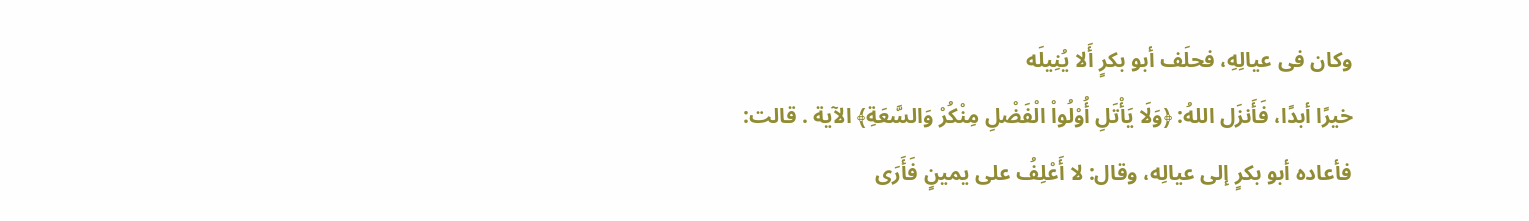وكان فى عيالِهِ، فحلَف أبو بكرٍ أَلا يُنِيلَه
خيرًا أبدًا، فَأَنزَل اللهُ: ﴿وَلَا يَأْتَلِ أُوْلُواْ الْفَضْلِ مِنْكُرْ وَالسَّعَةِ﴾ الآية . قالت:
فأعاده أبو بكرٍ إلى عيالِه، وقال: لا أَعْلِفُ على يمينٍ فَأَرَى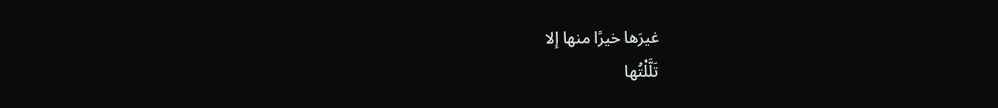غيرَها خيرًا منها إلا
تَلَّلْتُها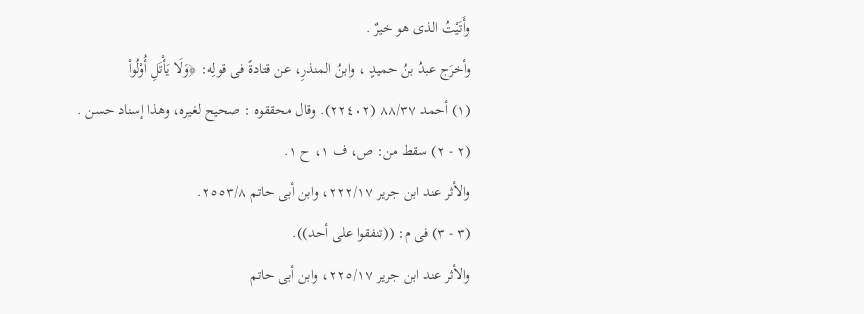وأَتَيْتُ الذى هو خيرٌ .
وأخرَج عبدُ بنُ حميدٍ ، وابنُ المنذرِ، عن قتادةً فى قولِه: ﴿وَلَا يَأْتَلِ أُوْلُواْ
(١) أحمد ٨٨/٣٧ (٢٢٤٠٢). وقال محققوه : صحيح لغيره، وهذا إسناد حسن .
(٢ - ٢) سقط من: ص، ف ١، ح ١.
والأثر عند ابن جرير ٢٢٢/١٧، وابن أبى حاتم ٢٥٥٣/٨.
(٣ - ٣) فى م: ((تنفقوا على أحد)).
والأثر عند ابن جرير ٢٢٥/١٧، وابن أبى حاتم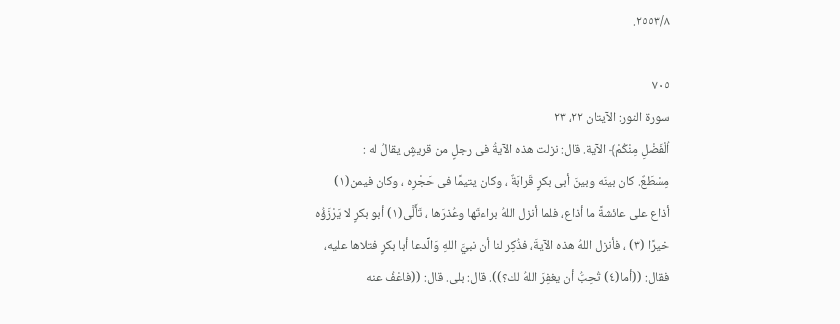٢٥٥٣/٨.

٧٠٥
سورة النور: الآيتان ٢٢، ٢٣
اُلْفَضْلِ مِنْكُمْ﴾ الآية. قال: نزلت هذه الآيةُ فى رجلٍ من قريشٍ يقالُ له :
مِسْطَعٌ. كان بينَه وبينَ أبى بكرٍ قَرابَةٌ ، وكان يتيمًا فى حَجْرِه ، وكان فيمن(١)
أذاع على عائشةً ما أذاع، فلما أنزل اللهُ براءتَها وعُذرَها ، تَأَلَّى(١) أبو بكرٍ لا يَرْزَؤُه
خيرًا (٣) ، فأنزل اللهُ هذه الآيةَ، فذُكِر لنا أن نبيَّ اللهِ وَالِّدعا أبا بكرٍ فتلاها عليه،
فقال: ((أما(٤) تُحِبُّ أن يغفِرَ اللهُ لك؟)). قال: بلى. قال: ((فاعْفُ عنه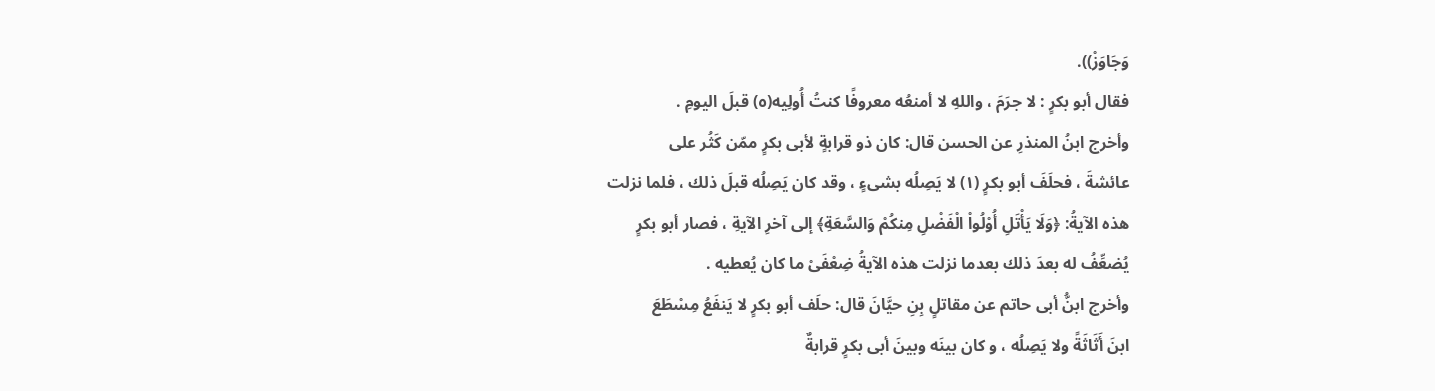وَجَاوَزْ)).
فقال أبو بكرٍ : لا جرَمَ ، واللهِ لا أمنعُه معروفًا كنتُ أُولِيه(٥) قبلَ اليومِ .
وأخرج ابنُ المنذرِ عن الحسن قال: كان ذو قرابةٍ لأبى بكرٍ ممّن كَثُر على
عائشةَ ، فحلَفَ أبو بكرٍ (١) لا يَصِلُه بشىءٍ ، وقد كان يَصِلُه قبلَ ذلك ، فلما نزلت
هذه الآيةُ: ﴿وَلَا يَأْتَلِ أُوْلُواْ الْفَضْلِ مِنكُمْ وَالسَّعَةِ﴾ إلى آخرِ الآيةِ ، فصار أبو بكرٍ
يُضعِّفُ له بعدَ ذلك بعدما نزلت هذه الآيةُ ضِعْفَىْ ما كان يُعطيه .
وأخرج ابنُّ أبى حاتم عن مقاتلٍ بِنِ حيَّانَ قال: حلَف أبو بكرٍ لا يَنفَعُ مِسْطَعَ
ابنَ أَثَاثَةً ولا يَصِلُه ، و كان بينَه وبينَ أبى بكرٍ قرابةٌ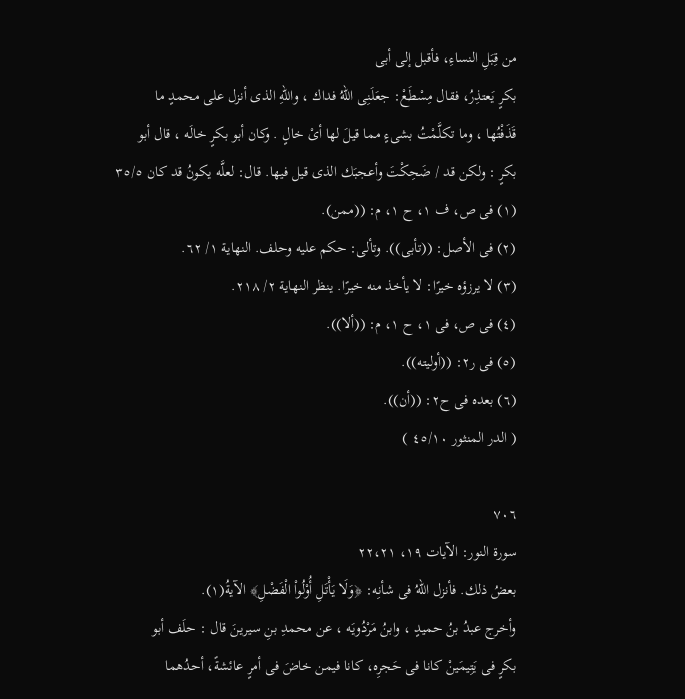من قِبَلِ النساءِ، فأقبل إلى أبى
بكرٍ يَعتذِرُ، فقال مِسْطَعْ: جعَلَنِى اللهُ فداك ، واللهِ الذى أنزل على محمدٍ ما
قَذَفْتُها ، وما تكلَّمْتُ بشىءٍ مما قيلَ لها أىْ خالٍ . وكان أبو بكرٍ خالَه ، قال أبو
بكرٍ : ولكن قد / ضَحِكْتَ وأعجبَك الذى قيل فيها. قال: لعلَّه يكونُ قد كان ٣٥/٥
(١) فى ص، ف ١، ح ١، م: ((ممن).
(٢) فى الأصل: ((تأبى)). وتألى: حكم عليه وحلف. النهاية ١/ ٦٢.
(٣) لا يرزؤه خيرًا: لا يأخذ منه خيرًا. ينظر النهاية ٢/ ٢١٨.
(٤) فى ص، فى ١، ح ١، م: ((ألا)).
(٥) فى ر٢: ((أوليته)).
(٦) بعده فى ح٢: ((أن)).
( الدر المنثور ٤٥/١٠ )

٧٠٦
سورة النور: الآيات ١٩، ٢٢،٢١
بعضُ ذلك. فأنزل اللهُ فى شأنِه: ﴿وَلَا يَأْتَلِ أُوْلُواْ الْفَضْلِ﴾ الآيةُ(١).
وأخرج عبدُ بنُ حميدٍ ، وابنُ مَرْدُويَه ، عن محمدِ بنِ سیرینَ قال : حلَف أبو
بكرٍ فى يَتِيمَينْ كانا فى حَجرِه، كانا فيمن خاضَ فى أمرٍ عائشةً، أحدُهما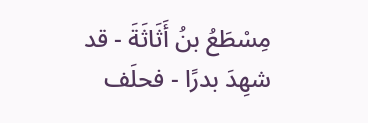مِسْطَعُ بنُ أَثَاثَةَ - قد شهِدَ بدرًا - فحلَف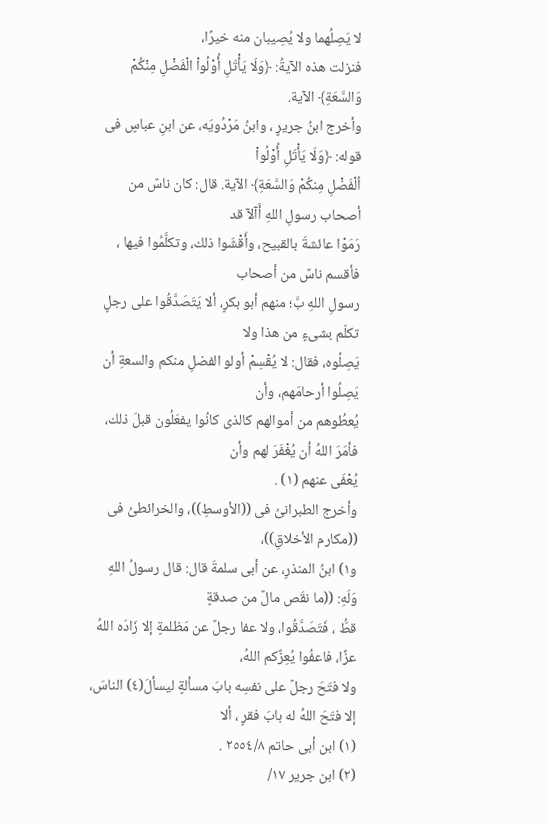لا يَصِلُهما ولا يُصِيبان منه خيرًا،
فنزلت هذه الآيةُ: ﴿وَلَا يَأْتَلِ أُوْلُواْ الْفَضْلِ مِنْكُمْ وَالسَّعَةِ﴾ الآية.
وأخرج ابنُ جريرٍ ، وابنُ مَرْدُويَه، عن ابنِ عباسٍ فى قوله: ﴿وَلَا يَأْتَلِ أُوْلُواْ
اُلْفَضْلِ مِنكُمْ وَالسَّعَةِ﴾ الآية. قال: كان ناسٌ من أصحاب رسولِ اللهِ أَآلآ قد
رَمَوْا عائشةَ بالقبيح، وأَقْشَوا ذلك، وتكلَّمُوا فيها ، فأقسم ناسٌ من أصحاب
رسولِ اللهِ بَّ؛ منهم أبو بكرٍ، ألا يَتَصَدَّقُوا على رجلٍ تكلّم بشىءٍ من هذا ولا
يَصِلُوه، فقال: لا يُقْسِمْ أولو الفضلِ منكم والسعةِ أن يَصِلُوا أرحامَهم، وأن
يُعطُوهم من أموالهم كالذى كانُوا يفعَلُون قبلَ ذلك، فأمَرَ اللهُ أن يُغْفَرَ لهم وأن
يُعْفَى عنهم (١) .
وأخرج الطبرانىُ فى ((الأوسطِ))، والخرائطىُ فى ((مكارم الأخلاقِ))،
و١) ابنُ المنذرِ، عن أبى سلمةَ قال: قال رسولُ اللهِ وَلَهِ: ((ما نقَص مالٌ من صدقةٍ
قطُّ ، فَتَصَدَّقُوا، ولا عفا رجلٌ عن مَظلمةٍ إلا زَادَه اللهُ عزَّا، فاعفُوا يُعِزَّكم اللهُ،
ولا فتَحَ رجلٌ على نفسِه بابَ مسألةٍ ليسألَ(٤) الناسَ، إلا فتَحَ اللهُ له بابَ فقرٍ ، ألا
(١) ابن أبى حاتم ٢٥٥٤/٨ .
(٢) ابن جرير ١٧/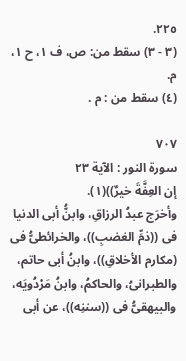٢٢٥.
(٣ - ٣) سقط من: ص، ف ١، ح ١، م.
(٤) سقط من : م .

٧٠٧
سورة النور : الآية ٢٣
إن العِفَّةَ خيرٌ))(١).
وأخرَج عبدُ الرزاقِ، وابنُّ أبى الدنيا فى ((ذمِّ الغضبِ))، والخرائطىُّ فى
(مكارم الأخلاقِ))، وابنُ أبى حاتم، والطبرانىُ، والحاكمُ، وابنُ مَرْدُويَه،
والبيهقىُّ فى ((سننِه))، عن أبى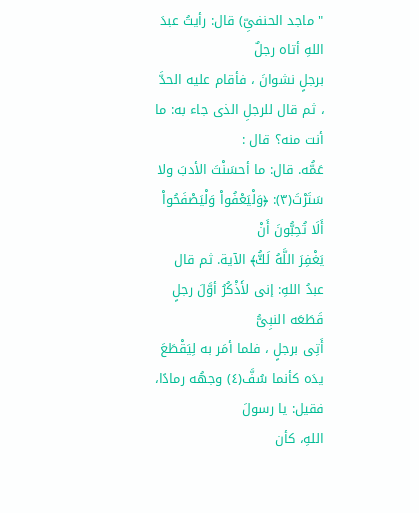" ماجد الحنفىِّ) قال: رأيتُ عبدَ اللهِ أتاه رجلٌ
برجلٍ نشوانَ ، فأقام عليه الحدَّ ، ثم قال للرجلِ الذى جاء به: ما أنت منه؟ قال :
عَمُّه. قال: ما أحسَنْتَ الأدبَ ولا سَتَرْتَ(٣): ﴿وَلْيَعْفُواْ وَلْيَصْفَحُواْ أَلَا تُحِبُّونَ أَنْ
يَغْفِرَ اللَّهُ لَكُّ﴾ الآية. ثم قال عبدُ اللهِ: إنى لأَذْكُرُ أوَّلَ رجلٍ قَطَعَه النبِىُّ
أَتِى برجلٍ ، فلما أمَر به لِيَقْطَعَ يدَه كأنما سُفَّ(٤) وجهُه رمادًا، فقيل: يا رسولَ
اللهِ، كأن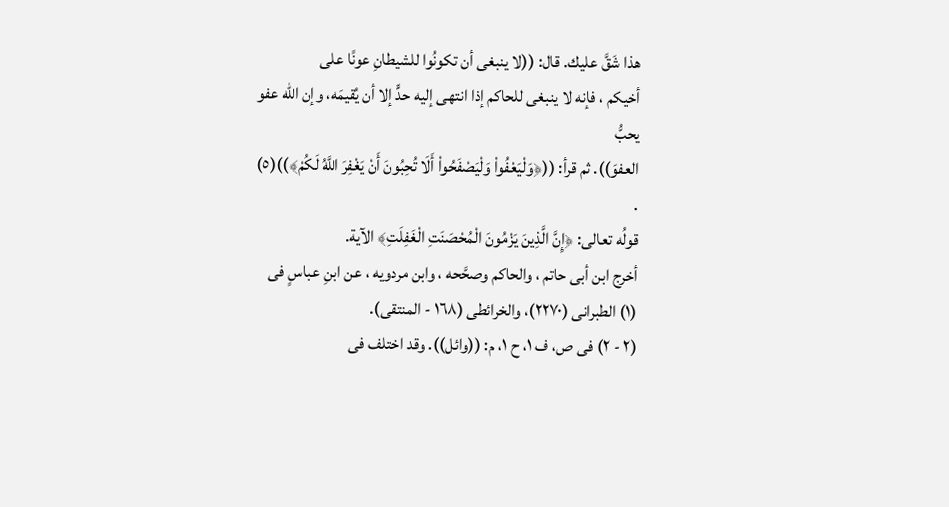هذا شَقَّ عليك. قال: ((لا ينبغى أن تكونُوا للشيطانِ عونًا على
أخيكم ، فإنه لا ينبغى للحاكم إذا انتهى إليه حدٍّ إلا أن يُقيمَه، وإن الله عفو یحبُّ
العفوَ)). ثم قرأ: ((﴿وَلْيَعْفُواْ وَلْيَصْفَحُواْ أَلَا تُحِبُونَ أَنْ يَغْفِرَ اللَّهُ لَكُمْ﴾))(٥) .
قولُه تعالى: ﴿إِنَّ الَّذِينَ يَزْمُونَ الْمُحْصَنَتِ الْغَفِلَتِ﴾ الآية.
أخرج ابن أبى حاتم ، والحاكم وصحَّحه ، وابن مردويه ، عن ابنِ عباسٍ فی
(١) الطبرانى (٢٢٧٠)، والخرائطى (١٦٨ - المنتقى).
(٢ - ٢) فى ص، ف ١، ح ١، م: ((وائل)). وقد اختلف فى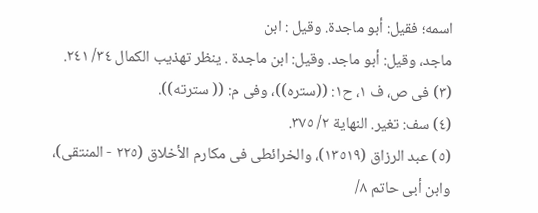اسمه؛ فقيل: أبو ماجدة. وقيل : ابن
ماجد، وقيل: أبو ماجد. وقيل: ابن ماجدة . ينظر تهذيب الكمال ٣٤/ ٢٤١.
(٣) فى ص، ف ١، ح١: ((ستره))، وفى م: (( سترته)).
(٤) سف: تغير. النهاية ٢/ ٣٧٥.
(٥) عبد الرزاق (١٣٥١٩)، والخرائطى فى مكارم الأخلاق (٢٢٥ - المنتقى)، وابن أبى حاتم ٨/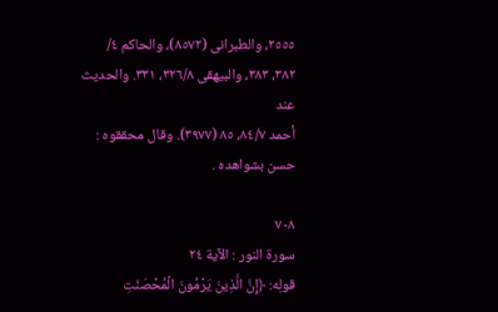٢٥٥٥، والطبرانى (٨٥٧٢)، والحاكم ٤/ ٣٨٢، ٣٨٣، والبيهقى ٣٢٦/٨، ٣٣١. والحديث عند
أحمد ٨٤/٧، ٨٥ (٣٩٧٧). وقال محققوه : حسن بشواهده .

٧٠٨
سورة النور : الآية ٢٤
قولِه: ﴿إِنَّ الَّذِينَ يَرْمُونَ الْمُحْصَنَتِ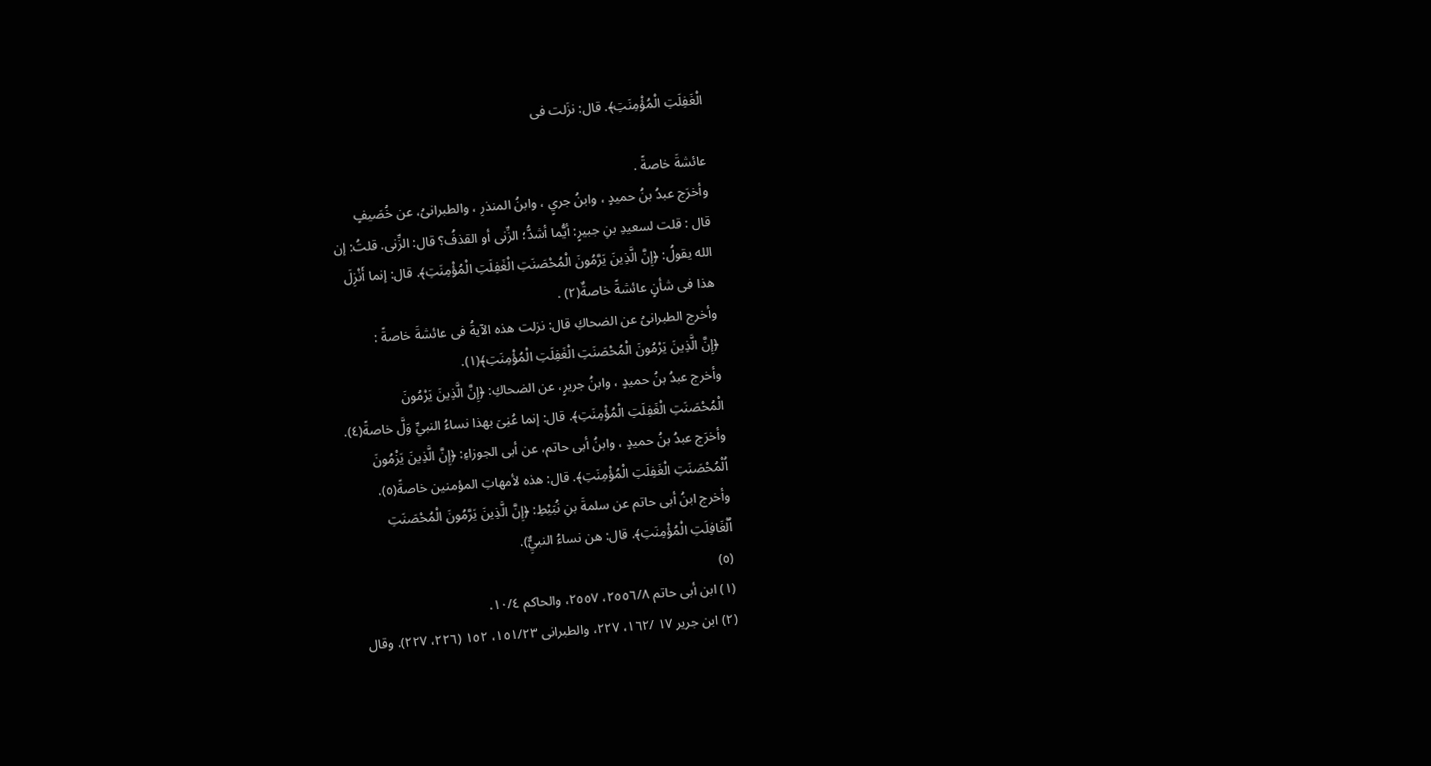الْغَفِلَتِ الْمُؤْمِنَتِ﴾. قال: نزَلت فى

عائشةَ خاصةً .
وأخرَج عبدُ بنُ حميدٍ ، وابنُ جريٍ ، وابنُ المنذرِ ، والطبرانىُ، عن خُصَيفٍ
قال : قلت لسعيدِ بنِ جبيرٍ: أيُّما أشدُّ؛ الزِّنى أو القذفُ؟ قال: الزِّنى. قلتُ: إن
الله يقولُ: ﴿إِنَّ الَّذِينَ يَرَّمُونَ الْمُحْصَنَتِ الْغَفِلَتِ الْمُؤْمِنَتِ﴾. قال: إنما أَنْزِلَ
هذا فى شأنٍ عائشةً خاصةٌ(٢) .
وأخرج الطبرانىُ عن الضحاكِ قال: نزلت هذه الآيةُ فى عائشةَ خاصةً :
﴿إِنَّ الَّذِينَ يَرْمُونَ الْمُحْصَنَتِ الْغَفِلَتِ الْمُؤْمِنَتِ﴾(١).
وأخرج عبدُ بنُ حميدٍ ، وابنُ جريرٍ، عن الضحاكِ: ﴿إِنَّ الَّذِينَ يَرْمُونَ
الْمُحْصَنَتِ الْغَفِلَتِ الْمُؤْمِنَتِ﴾. قال: إنما عُنِىَ بهذا نساءُ النبيِّ وَلَّ خاصةً(٤).
وأخرَج عبدُ بنُ حميدٍ ، وابنُ أبى حاتم، عن أبى الجوزاءِ: ﴿إِنَّ الَّذِينَ يَزْمُونَ
اُلْمُحْصَنَتِ الْغَفِلَتِ الْمُؤْمِنَتِ﴾. قال: هذه لأمهاتِ المؤمنين خاصةً(٥).
وأخرج ابنُ أبى حاتم عن سلمةَ بنِ نُبَيْطِ: ﴿إِنَّ الَّذِينَ يَرَّمُونَ الْمُحْصَنَتِ
اُلْغَافِلَتِ الْمُؤْمِنَتِ﴾. قال: هن نساءُ النبيٌِّ).
(٥)
(١) ابن أبى حاتم ٢٥٥٦/٨، ٢٥٥٧، والحاكم ١٠/٤.
(٢) ابن جرير ١٧ /١٦٢، ٢٢٧، والطبرانى ١٥١/٢٣، ١٥٢ (٢٢٦، ٢٢٧). وقال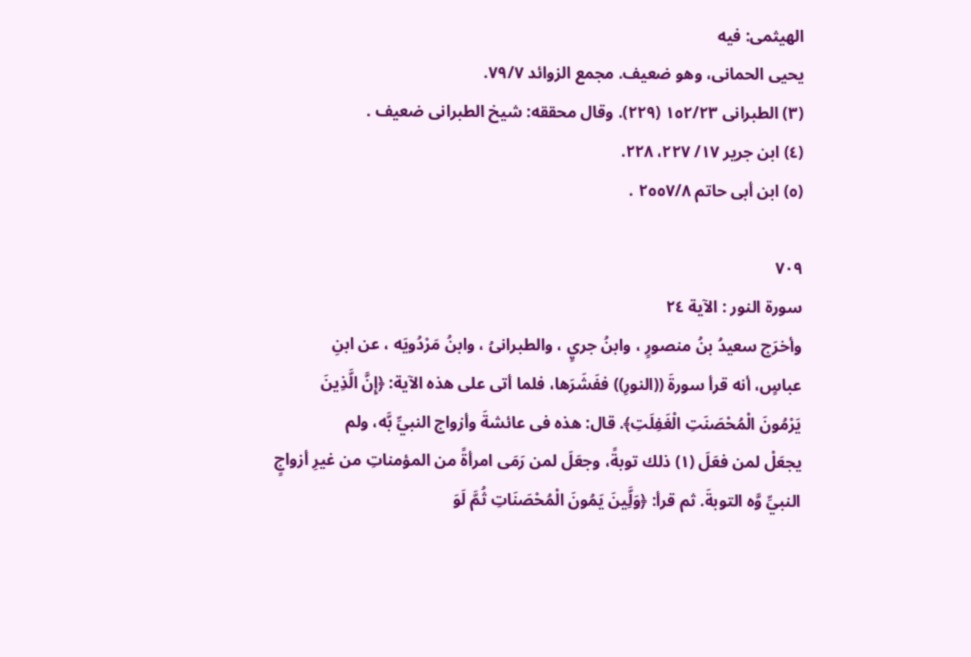الهيثمى: فيه
يحيى الحمانى، وهو ضعيف. مجمع الزوائد ٧٩/٧.
(٣) الطبرانى ١٥٢/٢٣ (٢٢٩). وقال محققه: شيخ الطبرانى ضعيف .
(٤) ابن جرير ١٧/ ٢٢٧، ٢٢٨.
(٥) ابن أبى حاتم ٢٥٥٧/٨ .

٧٠٩
سورة النور : الآية ٢٤
وأخرَج سعيدُ بنُ منصورٍ ، وابنُ جريٍ ، والطبرانىُ ، وابنُ مَرْدُويَه ، عن ابنِ
عباسٍ، أنه قرأ سورةَ ((النورِ)) ففَشَرَها، فلما أتى على هذه الآية: ﴿إِنَّ الَّذِينَ
يَرْمُونَ الْمُحْصَنَتِ الْغَفِلَتِ﴾. قال: هذه فى عائشةَ وأزواج النبيِّ بَّه، ولم
يجعَلْ لمن فعَلَ (١) ذلك توبةً، وجعَلَ لمن رَمَى امرأةً من المؤمناتِ من غيرِ أزواجٍ
النبيِّ وَّه التوبةَ. ثم قرأ: ﴿وَلَِّينَ يَمُونَ الْمُحْصَنَاتِ ثُمَّ لَوَ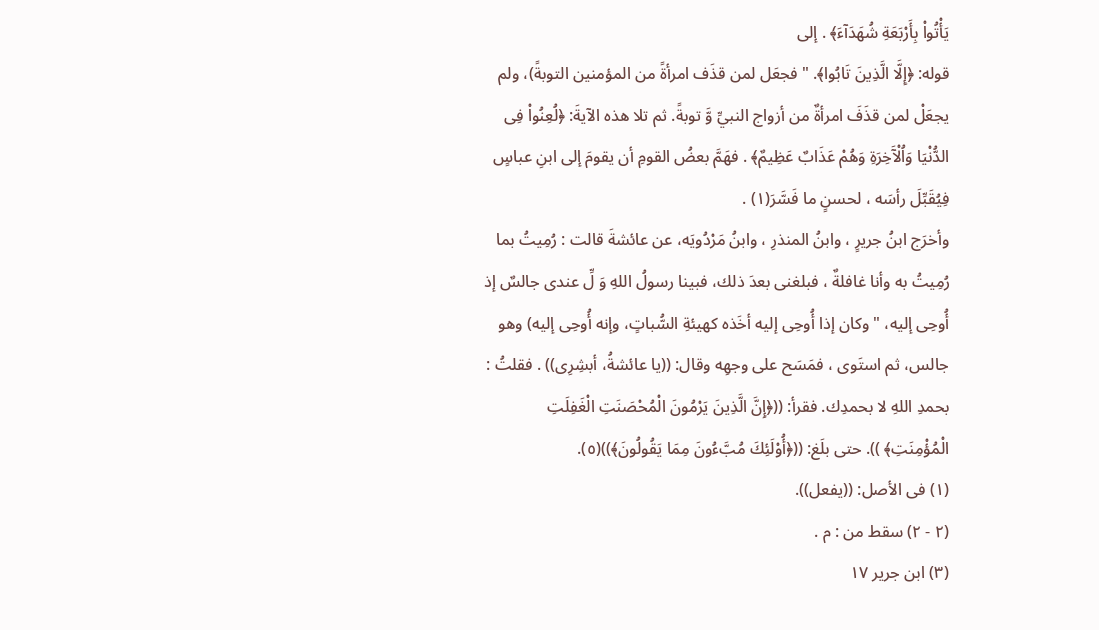يَأْتُواْ بِأَرْبَعَةِ شُهَدَآءَ﴾ . إلى
قوله: ﴿إِلَّا الَّذِينَ تَابُوا﴾. " فجعَل لمن قذَف امرأةً من المؤمنين التوبةً)، ولم
يجعَلْ لمن قذَفَ امرأةٌ من أزواج النبيِّ وَّ توبةً. ثم تلا هذه الآيةَ: ﴿لُعِنُواْ فِى
الدُّنْيَا وَاُلْآَخِرَةِ وَهُمْ عَذَابٌ عَظِيمٌ﴾ . فهَمَّ بعضُ القومِ أن يقومَ إلى ابنِ عباسٍ
فِيُقَبِّلَ رأسَه ، لحسنٍ ما فَسَّرَ(١) .
وأخرَج ابنُ جريرٍ ، وابنُ المنذرِ ، وابنُ مَرْدُويَه، عن عائشةَ قالت : رُمِيتُ بما
رُمِيتُ به وأنا غافلةٌ ، فبلغنى بعدَ ذلك، فبينا رسولُ اللهِ وَ لِّ عندى جالسٌ إذ
أُوحِى إليه، " وكان إذا أُوحِى إليه أخَذه كهيئةِ السُّباتٍ، وإنه أُوحِى إليه) وهو
جالس، ثم استَوى ، فمَسَح على وجهِه وقال: ((يا عائشةُ، أبشِرِى)) . فقلتُ :
بحمدِ اللهِ لا بحمدِك. فقرأ: ((﴿إِنَّ الَّذِينَ يَرْمُونَ الْمُحْصَنَتِ الْغَفِلَتِ
الْمُؤْمِنَتِ﴾ )). حتى بلَغ: ((﴿أُوْلَئِكَ مُبَّءُونَ مِمَا يَقُولُونَ﴾))(٥).
(١) فى الأصل: ((يفعل)).
(٢ - ٢) سقط من : م .
(٣) ابن جرير ١٧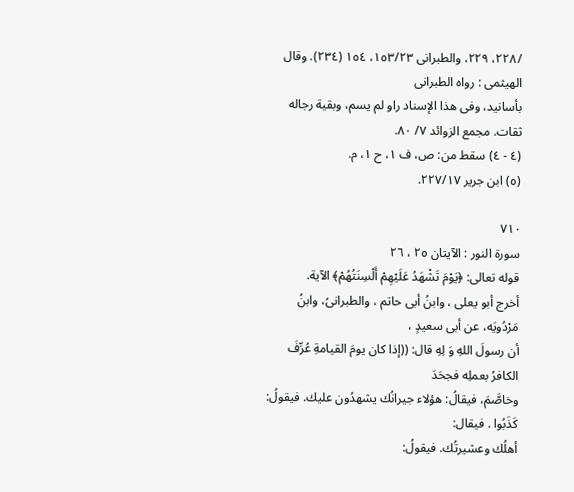/٢٢٨، ٢٢٩، والطبرانى ١٥٣/٢٣، ١٥٤ (٢٣٤). وقال الهيثمى : رواه الطبرانى
بأسانيد، وفى هذا الإسناد راو لم يسم، وبقية رجاله ثقات. مجمع الزوائد ٧/ ٨٠.
(٤ - ٤) سقط من: ص، ف ١، ح ١، م.
(٥) ابن جرير ٢٢٧/١٧.

٧١٠
سورة النور : الآيتان ٢٥ ، ٢٦
قوله تعالى: ﴿يَوْمَ تَشْهَدُ عَلَيْهِمْ أَلْسِنَتُهُمْ﴾ الآية.
أخرج أبو يعلى ، وابنُ أبى حاتم ، والطبرانىُ، وابنُ مَرْدُويَه، عن أبى سعيدٍ ،
أن رسولَ اللهِ وَ لِهِ قال: ((إذا كان يومَ القيامةِ عُرِّفَ الكافرُ بعملِه فجحَدَ
وخاصَّمَ، فيقالُ: هؤلاء جيرانُك يشهدُون عليك. فيقولُ: كَذَبُوا . فيقال:
أهلُك وعشيرتُك. فيقولُ: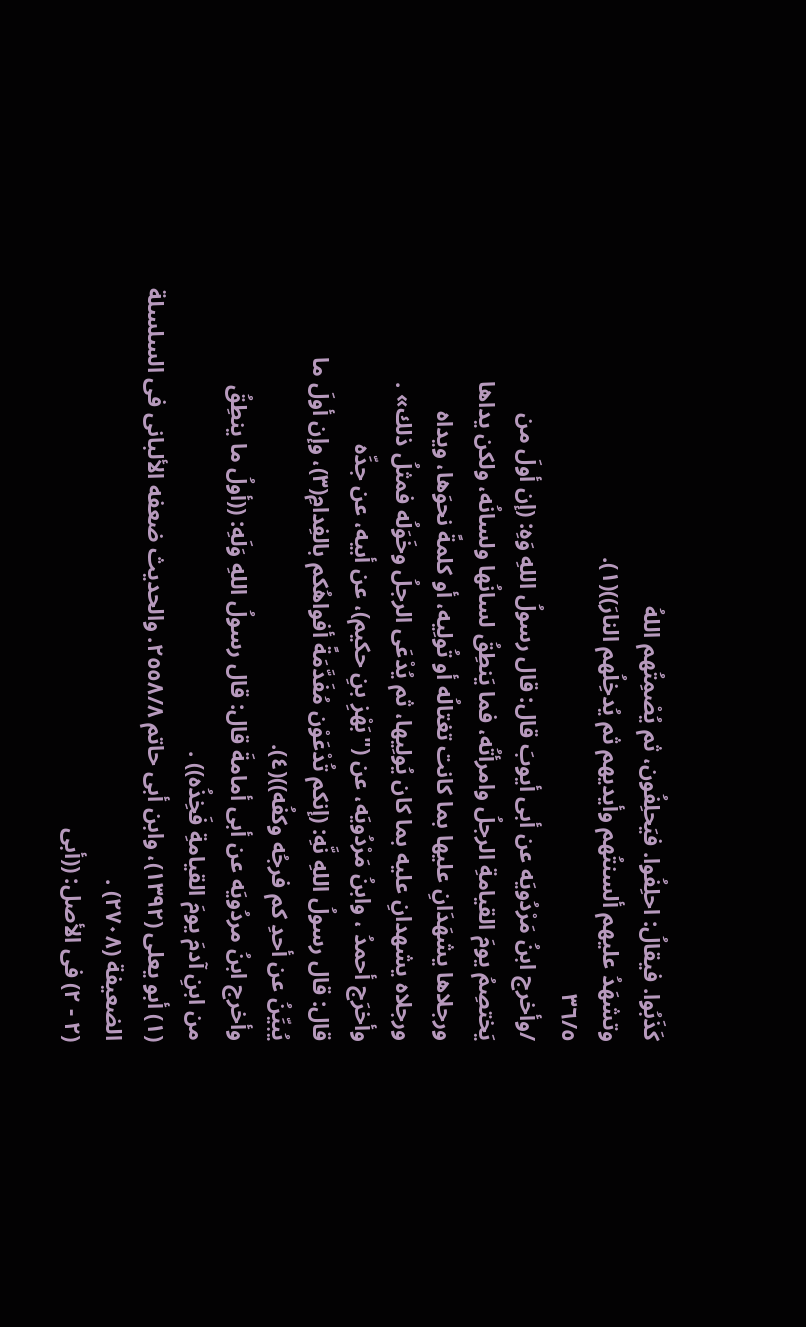كَذَبُوا. فيقالُ: احلِفُوا. فيَحلِفُون، ثم يُصْمِتُهم اللهُ
وتشهَدُ عليهم ألسنتُهم وأيديهم ثم يُدخِلُهم النارَ))(١).
٣٦/٥
/وأخرج ابنُ مَرْدُويَه عن أبى أيوبَ قال: قال رسولُ اللهِ وَهِ: (إن أولَ من
يَختصِمُ يومَ القيامةِ الرجلُ وامرأتُه، فما يَنطِقُ لسانُها ولسانُه، ولكن يداها
ورجلاها يشهَدَانِ عليها بما كانت تغتالُه أو تُولِيه، أو كلمةً نحوَها، ويداه
ورجلاه يشهدانِ عليه بما كان يُولِيها، ثم يُدْعَى الرجلُ وخَوَلُه فمثلُ ذلك» .
وأخرَج أحمدُ ، وابنُ مَرْدُويَه، عن ("بَهْزِ بنِ حكيم)، عن أبيه، عن جدِّه
قال: قال رسولُ اللهِ نَّهِ: (إنكم تُدْعَوْن مُفَدَّمَةً أفواهُكم بالفِدامِ(٣)، وإن أولَ ما
يُبيِّنُ عن أحدِ کم فرجُه وكفُه))(٤).
وأخرج ابنُ مردُويَه عن أبى أمامةَ قال: قال رسولُ اللهِ وَلَهِ: ((أولُ ما ينطِقُ
من ابنِ آدمَ يومَ القيامةِ فَخِذُه)) .
(١) أبو يعلى (١٣٩٢)، وابن أبى حاتم ٢٥٥٨/٨. والحديث ضعفه الألبانى فى السلسلة
الضعيفة (٢٧٠٨) .
(٢ - ٢) فى الأصل: ((أبى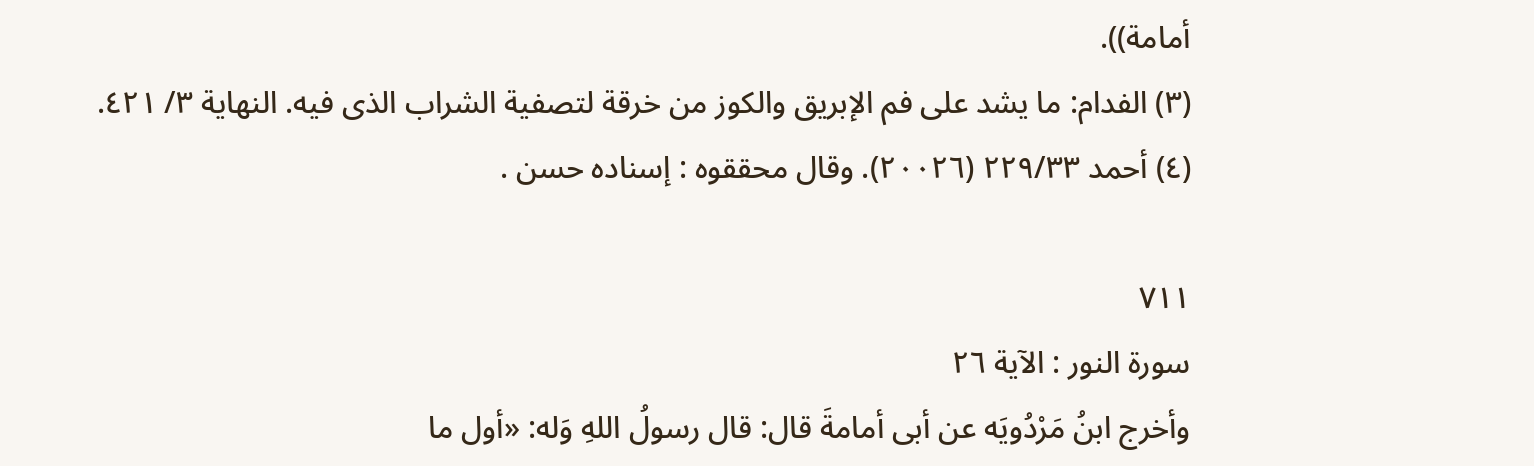أمامة)).
(٣) الفدام: ما يشد على فم الإبريق والكوز من خرقة لتصفية الشراب الذى فيه. النهاية ٣/ ٤٢١.
(٤) أحمد ٢٢٩/٣٣ (٢٠٠٢٦). وقال محققوه : إسناده حسن .

٧١١
سورة النور : الآية ٢٦
وأخرج ابنُ مَرْدُويَه عن أبى أمامةَ قال: قال رسولُ اللهِ وَله: «أول ما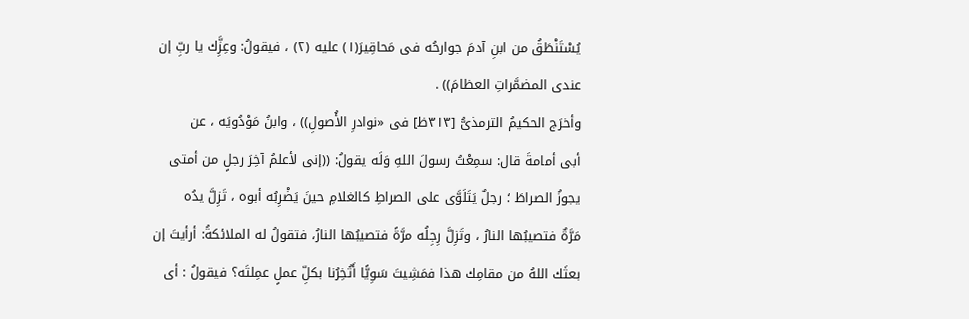يُسْتَنْطَقُ من ابنِ آدمَ جوارحُه فى مَحاقِيرَ(١) عليه (٢) ، فيقولُ: وعِزَِّك يا ربِّ إن
عندى المضمَّراتِ العظامَ)) .
وأخرَج الحكيمُ الترمذىُّ [٣١٣ظ] فى «نوادرِ الأُصولِ)) ، وابنُ مَوْدُويَه ، عن
أبى أمامةَ قال: سمِعْتُ رسولَ اللهِ وَلَه يقولُ: ((إنى لأعلمُ آخِرَ رجلٍ من أمتى
يجوزُ الصراطَ ؛ رجلٌ يَتَلَوَّى على الصراطِ كالغلامِ حينَ يَضْرِبُه أبوه ، تَزِلَّ يدُه
مَرَّةٌ فتصيبُها النارُ ، وتَزِلَّ رِجِلُه مرَّةً فتصيبُها النارُ، فتقولُ له الملائكةُ: أرأيتَ إن
بعثَك اللهُ من مقامِك هذا فمَشِيتَ سَوِيًّا أَتُخِرُنا بكلِّ عملٍ عمِلتَه؟ فيقولُ : أى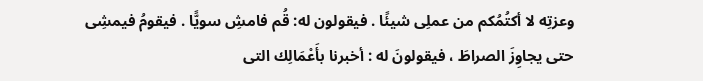وعزتِه لا أكتُمُكم من عملِى شيئًا . فيقولون له: قُم فامشِ سويًّا . فيقومُ فيمشِی
حتى يجاوِزَ الصراطَ ، فيقولونَ له : أخبرنا بأَعْمَالِك التى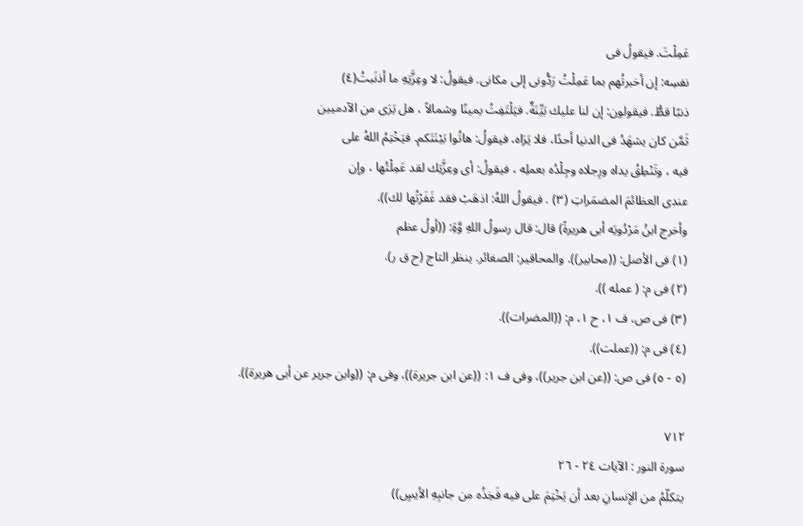عَمِلْتَ. فيقولُ فى
نفسِه: إن أخبرتُهم بما عَمِلْتُ رَدُّونى إلى مكانى. فيقولُ: لا وعِزَّتِهِ ما أذنَبتُ(٤)
ذنبًا قطُّ. فيقولون: إن لنا عليك بَيِّنَةٌ. فيَلْتَفِتُ يمينًا وشمالاً ، هل يَرَى من الآدميين
ثَمَّن كان يشهَدُ فى الدنيا أحدًا، فلا يَرَاه، فيقولُ: هاتُوا بَيْنَتَكم. فيَخْتِمُ اللهُ على
فيه ، وتَنْطِقُ يداه ورِجلاه وجِلْدُه بعملِه ، فيقولُ: أى وعِزَّتِك لقد عَمِلْتُها ، وإن
عندى العظائمَ المضمَراتِ (٣) . فيقولُ اللهُ: اذهَبْ فقد غَفَرْتُها لك)).
وأخرج ابنُ مَرْدُويَه أبى هريرةً) قال: قال رسولُ اللهِ وَّةِ: ((أولُ عظم
(١) فى الأصل: ((محابير)). والمحاقير: الصغائر. ينظر التاج (ح ق ر).
(٢) فى م: ( عمله )).
(٣) فى ص، ف ١، ح ١، م: ((المضرات)).
(٤) فى م: ((عملت)).
(٥ - ٥) فى ص: ((عن ابن جرير))، وفى ف ١: ((عن ابن جريرة))، وفى م: ((وابن جرير عن أبى هريرة)).

٧١٢
سورة النور : الآيات ٢٤ - ٢٦
يتكلّمُ من الإنسانِ بعد أن يَخْتِمَ على فيه فَخِذُه من جانبِهِ الأيسٍ))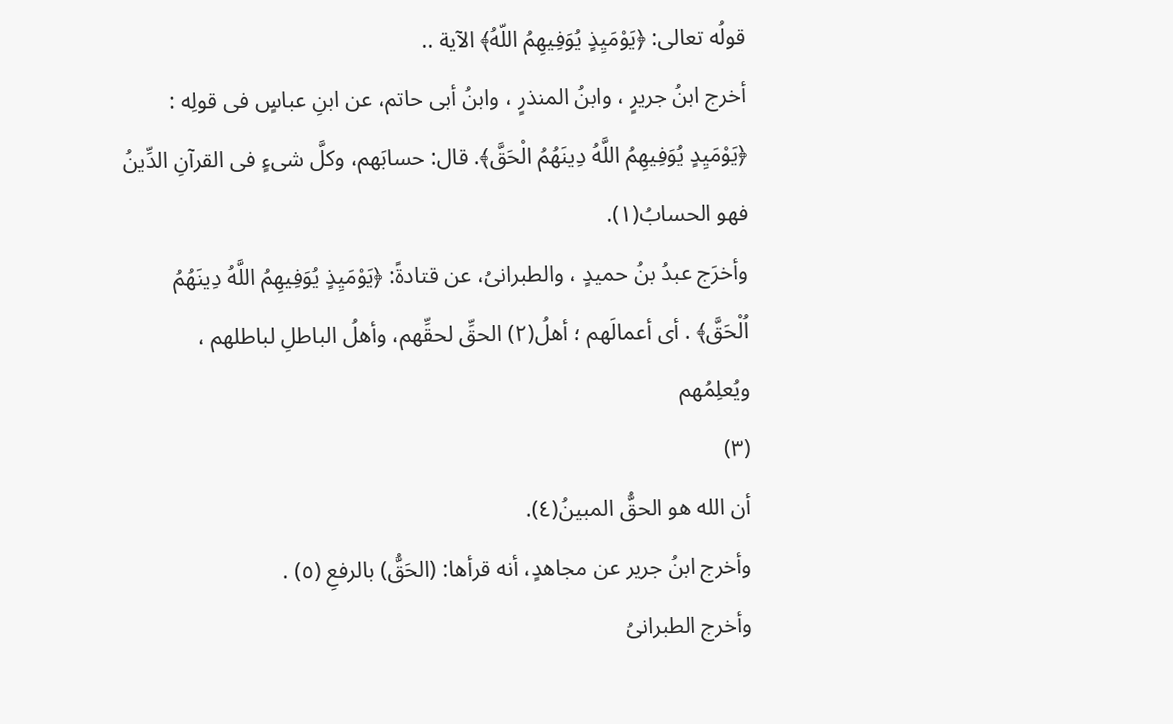قولُه تعالى: ﴿يَوْمَيِذٍ يُوَفِيهِمُ اللّهُ﴾ الآية ..
أخرج ابنُ جريرٍ ، وابنُ المنذرٍ ، وابنُ أبى حاتم، عن ابنِ عباسٍ فى قولِه :
﴿يَوْمَيِدٍ يُوَفِيهِمُ اللَّهُ دِينَهُمُ الْحَقَّ﴾. قال: حسابَهم، وكلَّ شىءٍ فى القرآنِ الدِّينُ
فهو الحسابُ(١).
وأخرَج عبدُ بنُ حميدٍ ، والطبرانىُ، عن قتادةً: ﴿يَوْمَيِذٍ يُوَفِيهِمُ اللَّهُ دِينَهُمُ
اُلْحَقَّ﴾ . أى أعمالَهم ؛ أهلُ(٢) الحقِّ لحقِّهم، وأهلُ الباطلِ لباطلهم ، ويُعلِمُهم
(٣)
أن الله هو الحقُّ المبينُ(٤).
وأخرج ابنُ جرير عن مجاهدٍ، أنه قرأها: (الحَقُّ) بالرفعِ (٥) .
وأخرج الطبرانىُ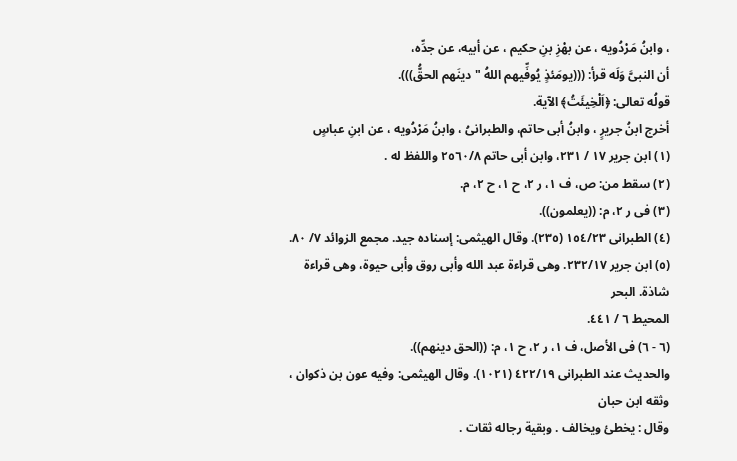، وابنُ مَرْدُویه ، عن بھْزِ بنِ حکیم ، عن أبيه، عن جدِّه،
أن النبىَّ وَلَه قرأ: (((يومَئذٍ يُوفِّيهم اللهُ " دينَهم الحقُّ))).
قولُه تعالى: ﴿اَلْخِيئَتُ﴾ الآية.
أخرج ابنُ جريرٍ ، وابنُ أبى حاتم، والطبرانىُ ، وابنُ مَرْدُویه ، عن ابنِ عباسٍ
(١) ابن جرير ١٧ / ٢٣١، وابن أبى حاتم ٢٥٦٠/٨ واللفظ له .
(٢) سقط من: ص، ف ١، ر ٢، ح ١، ح ٢، م.
(٣) فى ر ٢، م: ((يعلمون)).
(٤) الطبرانى ١٥٤/٢٣ (٢٣٥). وقال الهيثمى: إسناده جيد. مجمع الزوائد ٧/ ٨٠.
(٥) ابن جرير ٢٣٢/١٧. وهى قراءة عبد الله وأبى روق وأبى حيوة، وهى قراءة شاذة. البحر
المحيط ٦ / ٤٤١.
(٦ - ٦) فى الأصل، ف ١، ر ٢، ح ١، م: ((الحق دينهم)).
والحديث عند الطبرانى ٤٢٢/١٩ (١٠٢١). وقال الهيثمى: وفيه عون بن ذكوان ، وثقه ابن حبان
وقال : يخطئ ويخالف . وبقية رجاله ثقات .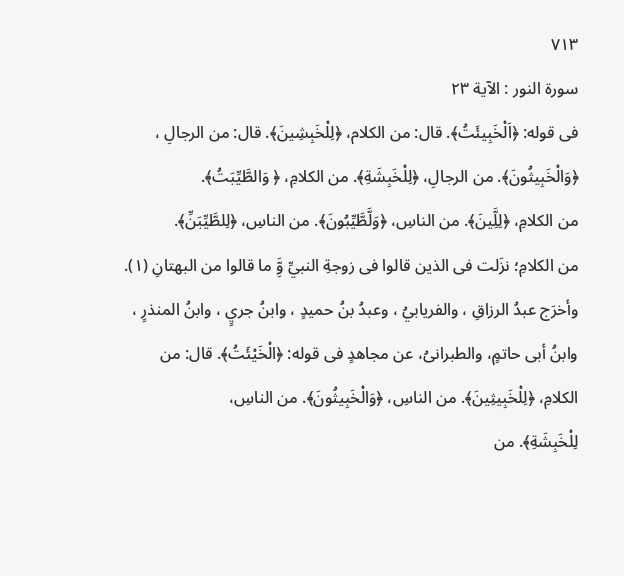٧١٣
سورة النور : الآية ٢٣
فى قوله: ﴿اَلْخَبِيئَتُ﴾. قال: من الكلام، ﴿لِلْخَبِشِينَ﴾. قال: من الرجالِ ،
﴿وَالْخَبِيثُونَ﴾. من الرجالِ، ﴿لِلْخَبِشَةِ﴾. من الكلامِ، ﴿ وَالطَّيِّبَتُ﴾.
من الكلامِ، ﴿لِلَِّينَ﴾. من الناسِ، ﴿وَلَّطَّيِّبُونَ﴾. من الناسِ، ﴿لِلطَّيِّبَنِّ﴾.
من الكلامِ؛ نزَلت فى الذين قالوا فى زوجةِ النبيِّ وَِّ ما قالوا من البهتانِ (١).
وأخرَج عبدُ الرزاقِ ، والفريابيُ ، وعبدُ بنُ حميدٍ ، وابنُ جريٍ ، وابنُ المنذرٍ ،
وابنُ أبى حاتمٍ، والطبرانىُ، عن مجاهدٍ فى قوله: ﴿الْخَيْئَتُ﴾. قال: من
الكلامِ، ﴿لِلْخَبِيثِينَ﴾. من الناسِ، ﴿وَالْخَبِيثُونَ﴾. من الناسِ،
لِلْخَبِشَةِ﴾. من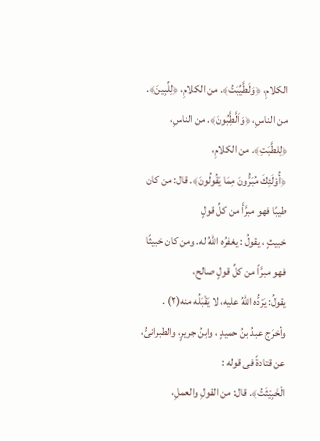الكلامِ، ﴿وَلَطَّيِّبَتُ﴾. من الكلامِ، ﴿لِلِّبِينَ﴾.
من الناسِ، ﴿وَاَلَّطَِّبُونَ﴾. من الناسِ، ﴿لِلطَّبَتِ﴾. من الكلامِ،
﴿أُوْلَئِكَ مُبَرَُّونَ مِمَا يَقُولُونَ﴾. قال: من كان طيبًا فهو مبرَّأَ من كلِّ قولٍ
خبيثٍ ، يقولُ : يغفرُه اللهُ له. ومن كان خبيثًا فهو مبرَّاً من كلِّ قولٍ صالح،
يقولُ: يَرْدُّه اللهُ عليه، لا يَقْبَلُه منه(٢) .
وأخرَج عبدُ بنُ حميدٍ ، وابنُ جريرٍ، والطبرانىُّ، عن قتادةً فى قوله :
الْخَبِيْثَتُ﴾. قال: من القولِ والعملِ،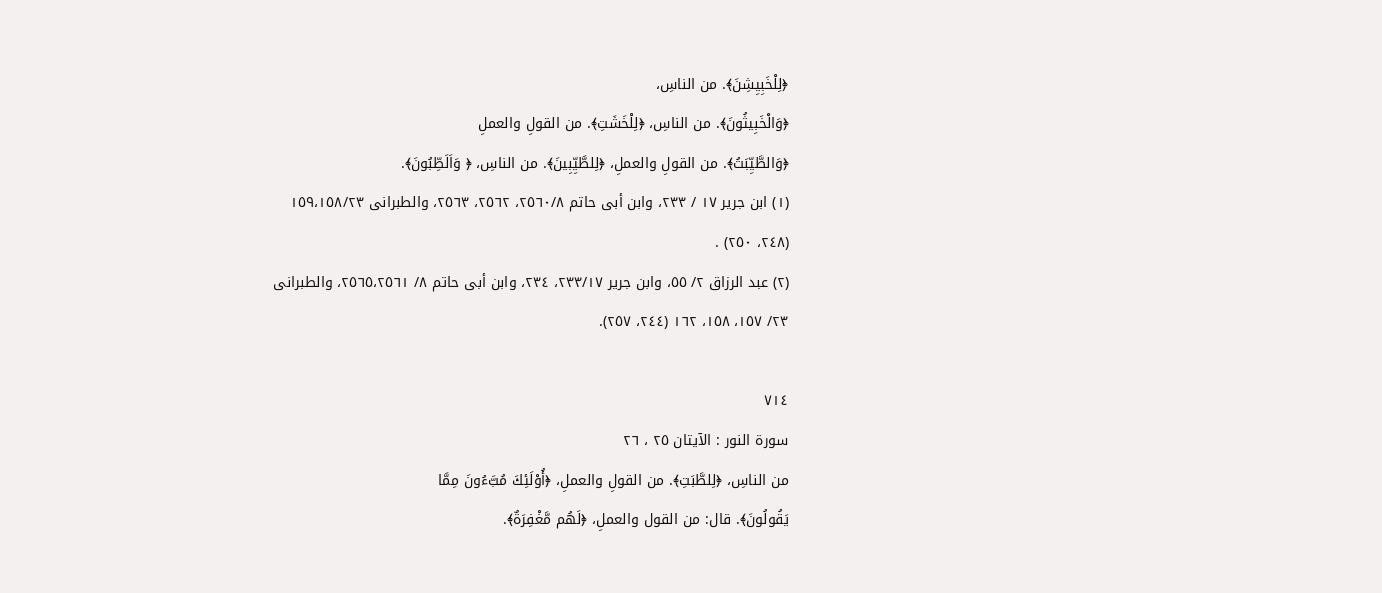﴿لِلْخَبِيِشِنَ﴾. من الناسِ،
﴿وَالْخَبِيثُونَ﴾. من الناسِ، ﴿لِلْخَشَتِ﴾. من القولِ والعملِ
﴿وَالطَّيِّبَتُ﴾. من القولِ والعملِ، ﴿لِلطَّيِّبِينَ﴾. من الناسِ، ﴿ وَاَلَطِّبُونَ﴾.
(١) ابن جرير ١٧ / ٢٣٣، وابن أبى حاتم ٢٥٦٠/٨، ٢٥٦٢، ٢٥٦٣، والطبرانى ١٥٩،١٥٨/٢٣
(٢٤٨، ٢٥٠) .
(٢) عبد الرزاق ٢/ ٥٥، وابن جرير ٢٣٣/١٧، ٢٣٤، وابن أبى حاتم ٨/ ٢٥٦٥،٢٥٦١، والطبرانى
٢٣/ ١٥٧، ١٥٨، ١٦٢ (٢٤٤، ٢٥٧).

٧١٤
سورة النور : الآيتان ٢٥ ، ٢٦
من الناسِ، ﴿لِلطَّبَتِ﴾. من القولِ والعملِ، ﴿أُوْلَئِكَ مُبَّءُونَ مِمَّا
يَقُولُونَ﴾. قال: من القول والعملِ، ﴿لَهُم مَّغْفِرَةٌ﴾.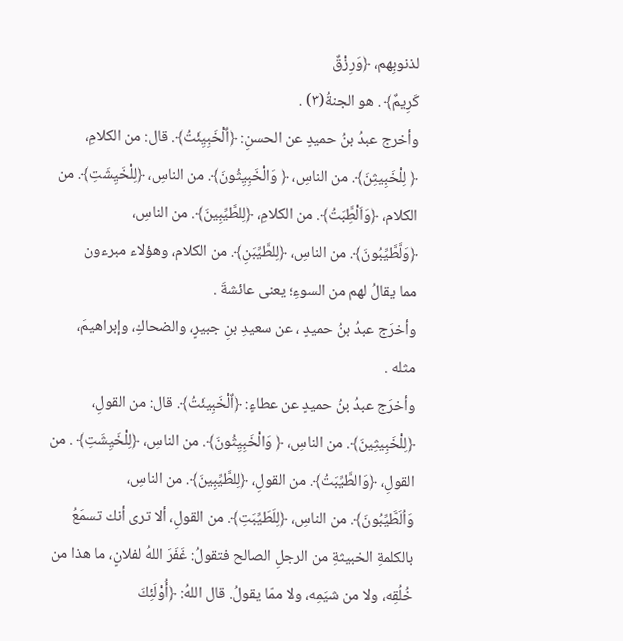لذنوبِهم، ﴿وَرِزْقٌ
كَرِيمٌ﴾ . هو الجنةُ(٣) .
وأخرج عبدُ بنُ حميدٍ عن الحسنِ: ﴿اٌلْخَبِيِئَتُ﴾. قال: من الكلامِ،
﴿ لِلْخَبِيثِنَ﴾. من الناسِ، ﴿ وَالْخَبِيِثُونَ﴾. من الناسِ، ﴿لِلْخَيِشَتِ﴾. من
الكلام، ﴿وَاَلْطَِّبَتُ﴾. من الكلامِ، ﴿لِلطَّيِّبِينَ﴾. من الناسِ،
﴿وَلَّطَّيِّبُونَ﴾. من الناسِ، ﴿لِلطَّيِّبَنِ﴾. من الكلام، وهؤلاء مبرءون
مما يقالُ لهم من السوءِ؛ يعنى عائشةَ .
وأخرَج عبدُ بنُ حميدٍ ، عن سعيدِ بنِ جبيرٍ، والضحاكِ، وإبراهيمَ،
مثله .
وأخرَج عبدُ بنُ حميدٍ عن عطاءٍ: ﴿اٌلْخَبِيئَتُ﴾. قال: من القولِ،
﴿لِلْخَبِيثِينَ﴾. من الناسِ، ﴿ وَالْخَبِيِثُونَ﴾. من الناسِ، ﴿لِلْخَيِشَتِ﴾ . من
القولِ، ﴿وَالطَّيِّبَتُ﴾. من القولِ، ﴿لِلطَّيِّبِينَ﴾. من الناسِ،
وَاُلَطَّيِّبُونَ﴾. من الناسِ، ﴿لِلَطَيِّبَتِ﴾. من القولِ، ألا ترى أنك تسمَعُ
بالكلمةِ الخبيثةِ من الرجلِ الصالح فتقولُ: غَفَرَ اللهُ لفلانٍ، ما هذا من
خُلُقِه، ولا من شيَمِه، ولا ممّا يقولُ. قال اللهُ: ﴿أُوْلَئِكَ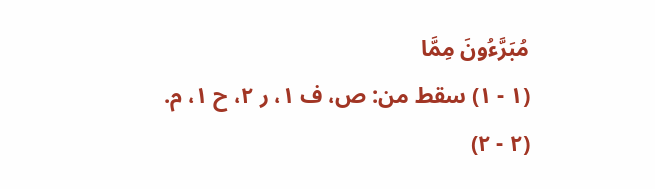مُبَرَّءُونَ مِمَّا
(١ - ١) سقط من: ص، ف ١، ر ٢، ح ١، م.
(٢ - ٢)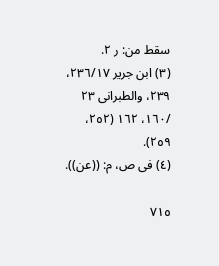سقط من: ر ٢.
(٣) ابن جرير ٢٣٦/١٧، ٢٣٩، والطبرانى ٢٣ /١٦٠، ١٦٢ (٢٥٢، ٢٥٩).
(٤) فى ص، م: ((عن)).

٧١٥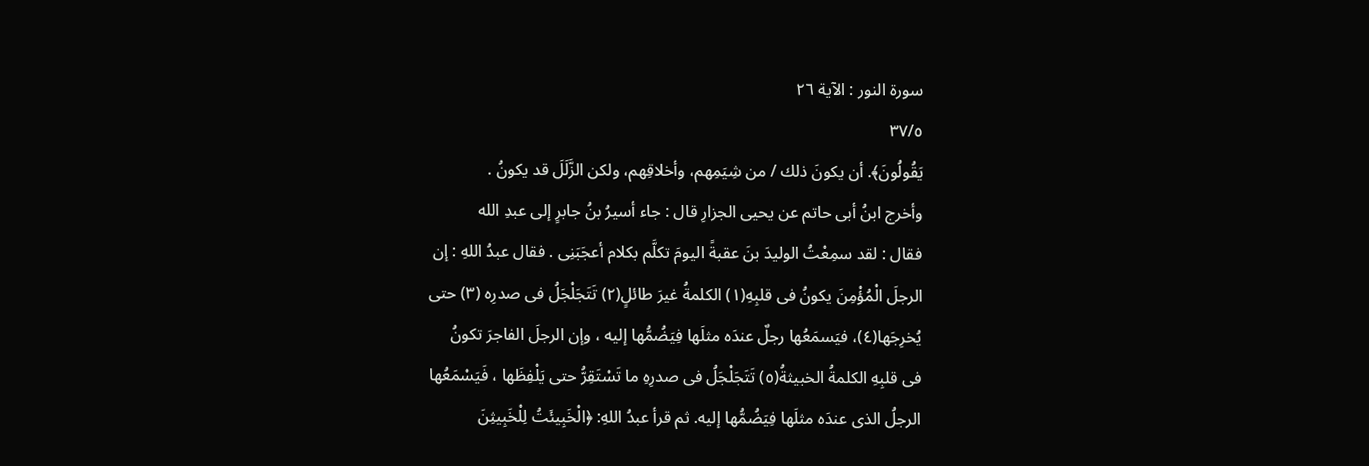سورة النور : الآية ٢٦
٣٧/٥
يَقُولُونَ﴾. أن يكونَ ذلك / من شِيَمِهم، وأخلاقِهم، ولكن الزَّلَلَ قد يكونُ .
وأخرج ابنُ أبى حاتم عن يحيى الجزارِ قال : جاء أسيرُ بنُ جابرٍ إلى عبدِ الله
فقال : لقد سمِعْتُ الوليدَ بنَ عقبةً اليومَ تكلَّم بكلام أعجَبَنِى . فقال عبدُ اللهِ : إن
الرجلَ الْمُؤْمِنَ يكونُ فى قلبِهِ(١) الكلمةُ غيرَ طائلٍ(٢) تَتَجَلْجَلُ فى صدرِه (٣) حتى
يُخرِجَها(٤)، فيَسمَعُها رجلٌ عندَه مثلَها فِيَضُمُّها إليه ، وإن الرجلَ الفاجرَ تكونُ
فى قلبِهِ الكلمةُ الخبيثةُ(٥) تَتَجَلْجَلُ فى صدرِهِ ما تَسْتَقِرُّ حتى يَلْفِظَها ، فَيَسْمَعُها
الرجلُ الذى عندَه مثلَها فِيَضُمُّها إليه. ثم قرأ عبدُ اللهِ: ﴿الْخَبِيئَتُ لِلْخَبِيثِنَ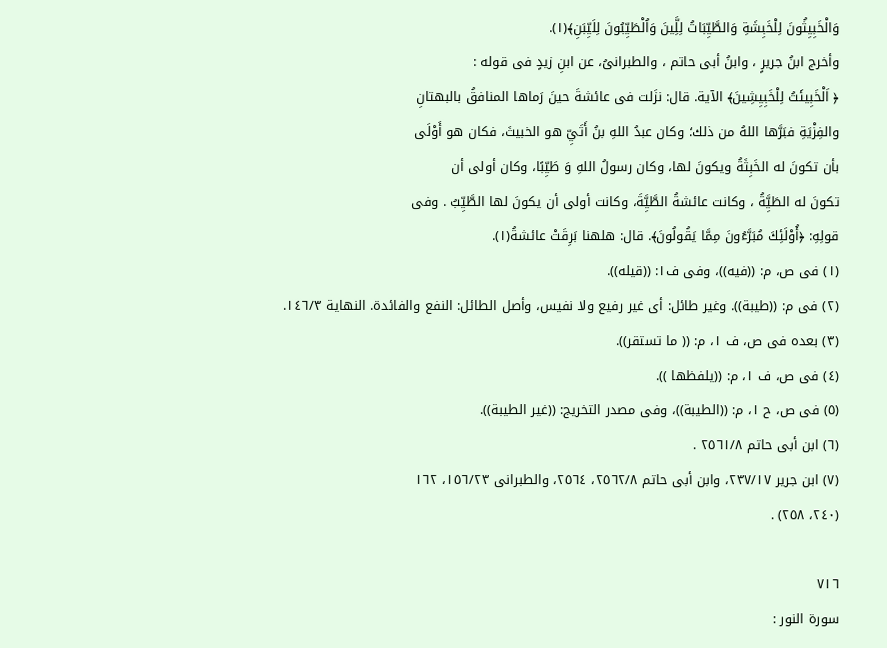وَالْخَبِيِثُونَ لِلْخَبِشَةِ وَالطَّيِّبَاتُ لِلَِّينَ وَاُلْطَيِّبُونَ لِلَيِّبَنِ﴾(١).
وأخرج ابنُ جريرٍ ، وابنُ أبى حاتم ، والطبرانىُ، عن ابنِ زيدٍ فى قوله :
﴿ اَلْخَبِيئَتُ لِلْخَبِيِشِينَ﴾ الآية. قال: نزَلت فى عائشةَ حينَ رَماها المنافقُ بالبهتانِ
والفِزْيَةِ فبَرَّها اللهُ من ذلك؛ وكان عبدُ اللهِ بنُ أَتَيِّ هو الخبيثَ، فكان هو أَوْلَى
بأن تكونَ له الخَبِثَةُ ويكونَ لها، وكان رسولُ اللهِ وَ طَيِّبًا، وكان أولى أن
تكونَ له الطَيَِّةُ ، وكانت عائشةُ الطَّيَِّةَ، وكانت أولى أن يكونَ لها الطَّيِّبُ . وفى
قولِهِ: ﴿أُوْلَئِكَ مُبَرَّءُونَ مِمَّا يَقُولُونَ﴾. قال: هلهنا بَرِقَتْ عائشةُ(١).
(١) فى ص، م: ((فيه))، وفى ف١: ((قيله)).
(٢) فى م: ((طيبة)). وغير طائل: أى غير رفيع ولا نفيس، وأصل الطائل: النفع والفائدة. النهاية ١٤٦/٣.
(٣) بعده فى ص، ف ١، م: (( ما تستقر)).
(٤) فى ص، ف ١، م: ((يلفظها )).
(٥) فى ص، ح ١، م: ((الطيبة))، وفى مصدر التخريج: ((غير الطيبة)).
(٦) ابن أبى حاتم ٢٥٦١/٨ .
(٧) ابن جرير ٢٣٧/١٧، وابن أبى حاتم ٢٥٦٢/٨، ٢٥٦٤، والطبرانى ١٥٦/٢٣، ١٦٢
(٢٤٠، ٢٥٨) .

٧١٦
سورة النور :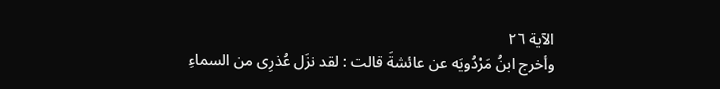الآية ٢٦
وأخرج ابنُ مَرْدُويَه عن عائشةَ قالت : لقد نزَل عُذرِى من السماءِ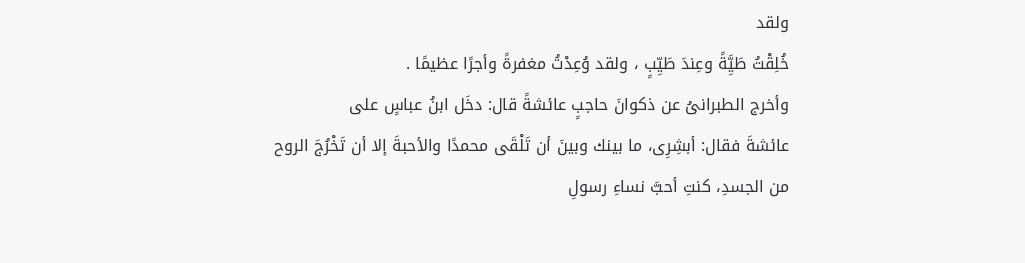ولقد
خُلِقْتُ طَيَِّةً وعِندَ طَيِّبٍ ، ولقد وُعِدْتُ مغفرةً وأجرًا عظيمًا .
وأخرج الطبرانىُ عن ذكوانَ حاجبٍ عائشةً قال: دخَل ابنُ عباسٍ على
عائشةَ فقال: أبشِرِى، ما بينك وبينَ أن تَلْقَى محمدًا والأحبةَ إلا أن تَخْرُجَ الروح
من الجسدِ، كنتِ أحبَّ نساءِ رسولِ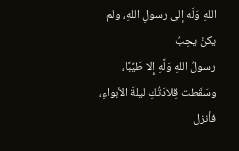اللهِ وَلَه إلى رسولِ اللهِ، ولم يكنْ يحِبُ
رسولُ اللهِ وَلَّهِ إِلا طَيِّبًا، وسَقَطت قِلادَتُكِ ليلةَ الأبواءِ، فأنزل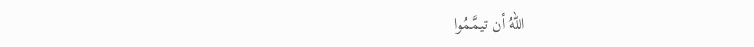اللهُ أن تيمَّمُوا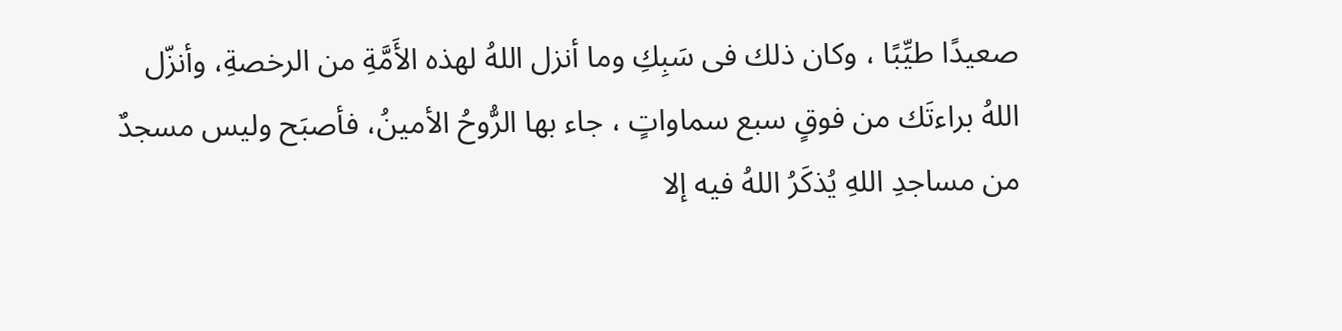صعيدًا طيِّبًا ، وكان ذلك فى سَبِكِ وما أنزل اللهُ لهذه الأَمَّةِ من الرخصةِ، وأنزّل
اللهُ براءتَك من فوقٍ سبع سماواتٍ ، جاء بها الرُّوحُ الأمينُ، فأصبَح وليس مسجدٌ
من مساجدِ اللهِ يُذكَرُ اللهُ فيه إلا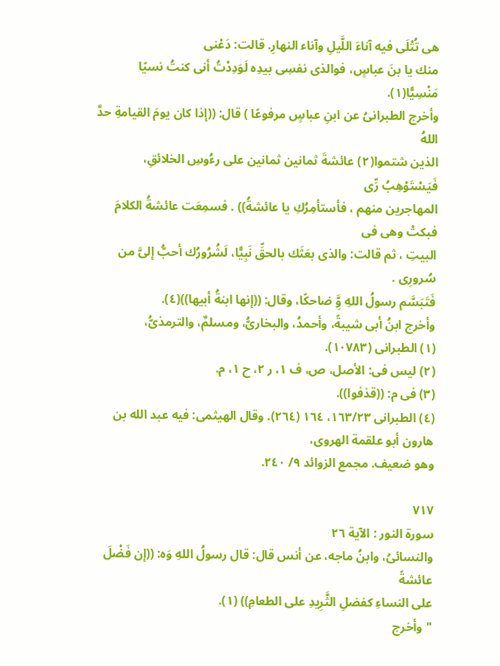هى تُتْلَى فيه آناءَ اللَّيلِ وآناء النهارِ. قالت: دَعْنى
منك يا بنَ عباسٍ، فوالذى نفسِى بيدِه لَوَدِدْتُ أنى كنتُ نسيًا مَنْسِيًّا(١).
وأخرج الطبرانىُ عن ابنِ عباسٍ مرفوعًا ) قال: ((إذا كان يومَ القيامةِ حدَّ اللهُ
الذين شتموا(٢) عائشةَ ثمانين ثمانين على رءُوسِ الخلائقِ، فَيَسْتَوْهِبُ رِّی
المهاجرين منهم ، فأستأمِرُكِ يا عائشةُ)) . فسمِعَت عائشةُ الكلامَ فبكتْ وهی فی
البيتِ ، ثم قالت: والذى بعَثَك بالحقِّ نَبِيًّا، لَشُرُورُك أحبُّ إلىَّ من سُرورِى .
فَتَبَسَّم رسولُ اللهِ وَِّ ضاحكًا، وقال: ((إنها ابنةُ أبيها))(٤).
وأخرج ابنُ أبى شيبةً، وأحمدُ، والبخارىُّ، ومسلمٌ، والترمذىُّ،
(١) الطبرانى (١٠٧٨٣).
(٢) ليس فى: الأصل، ص، ف ١، ر ٢، ح ١، م.
(٣) فى م: ((قذفوا)).
(٤) الطبرانى ١٦٣/٢٣، ١٦٤ (٢٦٤). وقال الهيثمى: فيه عبد الله بن هارون أبو علقمة الهروى،
وهو ضعيف. مجمع الزوائد ٩/ ٢٤٠.

٧١٧
سورة النور : الآية ٢٦
والنسائىُ، وابنُ ماجه، عن أنس قال: قال رسولُ اللهِ وَه: ((إن فَضْلَ عائشةً
على النساءِ كفضلِ الثَّرِيدِ على الطعامِ)) (١).
" وأخرج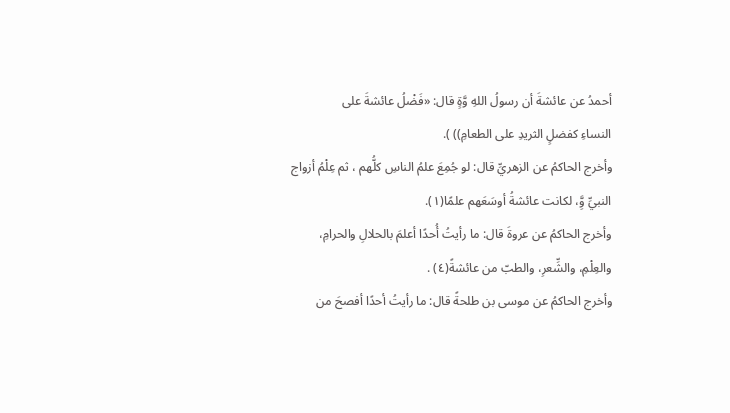أحمدُ عن عائشةَ أن رسولُ اللهِ وَّةٍ قال: «فَضْلُ عائشةَ على
النساءِ كفضلٍ الثريدِ على الطعامِ)) ).
وأخرج الحاكمُ عن الزهريِّ قال: لو جُمِعَ علمُ الناسِ كلُّهم ، ثم عِلْمُ أزواج
النبيِّ وَِّ، لكانت عائشةُ أوسَعَهم علمًا(١).
وأخرج الحاكمُ عن عروةَ قال: ما رأيتُ أُحدًا أعلمَ بالحلالِ والحرامِ،
والعِلْمِ، والشِّعرِ، والطبّ من عائشةً(٤) .
وأخرج الحاكمُ عن موسى بن طلحةً قال: ما رأيتُ أحدًا أفصحَ من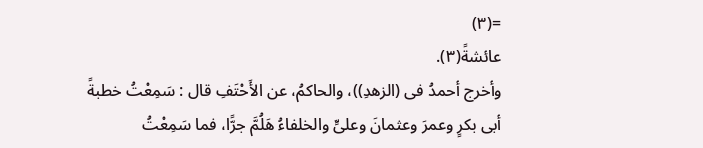=(٣)
عائشةً(٣).
وأخرج أحمدُ فى (الزهدِ))، والحاكمُ، عن الأَحْتَفِ قال : سَمِعْتُ خطبةً
أبى بكرٍ وعمرَ وعثمانَ وعلىٍّ والخلفاءُ هَلُمَّ جرًّا، فما سَمِعْتُ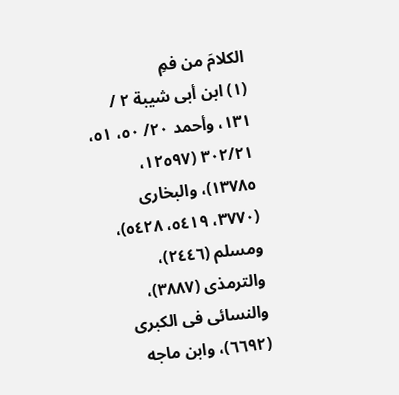الكلامَ من فمِ
(١) ابن أبى شيبة ٢ / ١٣١، وأحمد ٢٠/ ٥٠، ٥١، ٣٠٢/٢١ (١٢٥٩٧، ١٣٧٨٥)، والبخارى
(٣٧٧٠، ٥٤١٩، ٥٤٢٨)، ومسلم (٢٤٤٦)، والترمذى (٣٨٨٧)، والنسائى فى الكبرى
(٦٦٩٢)، وابن ماجه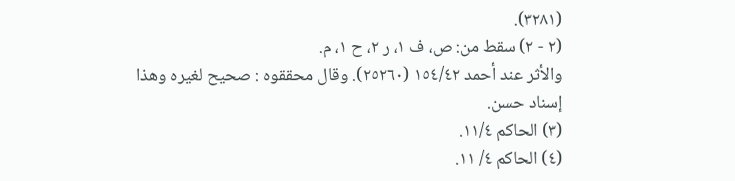(٣٢٨١).
(٢ - ٢) سقط من: ص، ف ١، ر ٢، ح ١، م.
والأثر عند أحمد ١٥٤/٤٢ (٢٥٢٦٠). وقال محققوه : صحيح لغيره وهذا إسناد حسن.
(٣) الحاكم ١١/٤.
(٤) الحاكم ٤/ ١١.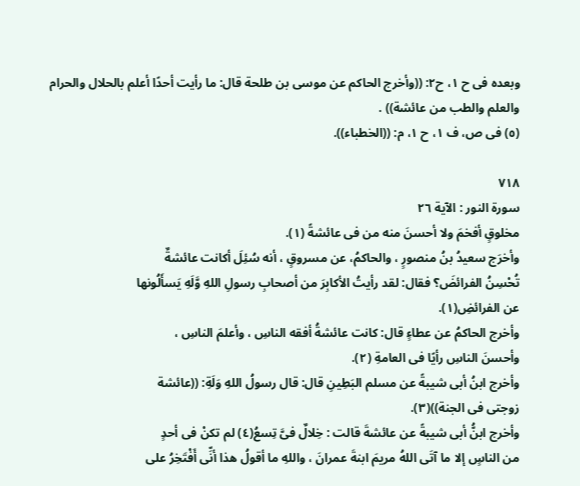وبعده فى ح ١، ح٢: ((وأخرج الحاكم عن موسى بن طلحة قال: ما رأيت أحدًا أعلم بالحلال والحرام
والعلم والطب من عائشة)) .
(٥) فى ص، ف ١، ح ١، م: ((الخطباء)).

٧١٨
سورة النور : الآية ٢٦
مخلوقٍ أفخمَ ولا أحسنَ منه من فى عائشةً (١).
وأخرَج سعيدُ بنُ منصورٍ ، والحاكمُ، عن مسروقٍ ، أنه سُئِلَ أكانت عائشةٌ
تُحْسِنُ الفرائضَ؟ فقال: لقد رأيتُ الأكابِرَ من أصحابِ رسولِ اللهِ وَّلَهِ يَسأَلُونها
عن الفرائضِ(١).
وأخرج الحاكمُ عن عطاءٍ قال: كانت عائشةُ أفقه الناسِ ، وأعلمَ الناسِ ،
وأحسنَ الناسِ رأيًا فى العامةِ (٢).
وأخرج ابنُ أبى شيبةً عن مسلم البَطِينِ قال: قال رسولُ اللهِ وَلَةِ: ((عائشة
زوجتی فی الجنة))(٣).
وأخرج ابنُّ أبى شيبةً عن عائشةَ قالت : خِلالٌ فىَّ تِسعُ(٤) لم تكنْ فى أحدٍ
من الناسٍ إلا ما آتَى اللهُ مريمَ ابنةَ عمرانَ ، واللهِ ما أقولُ هذا أنِّى أَفْتَخِرُ على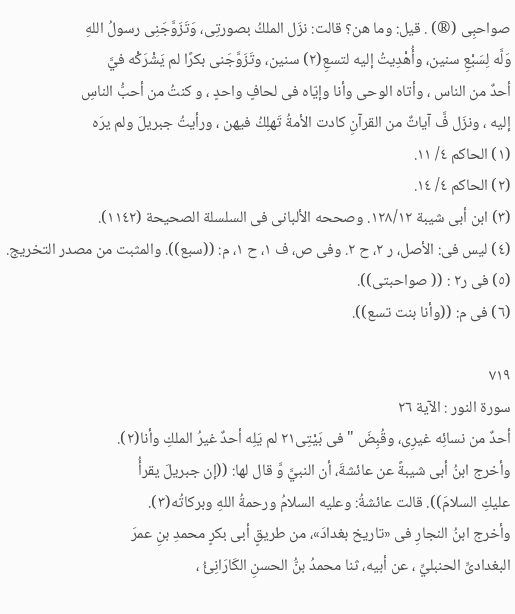صواحبِى (®) . قيل: وما هن؟ قالت: نزَل الملكُ بصورتِى، وَتَزَوَّجَنِى رسولُ اللهِ
وَلَّه لِسَبْعِ سنين، وأُهْدِيتُ إليه لتسعِ(٢) سنين، وتَزَوَّجَنى بكرًا لم يَشْرَكْه فيَّ
أحدٌ من الناس ، وأتاه الوحى وأنا وإيّاه فى لحافٍ واحدٍ ، و کنتُ من أحبُّ الناسِ
إليه ، ونزَل فَّ آياتٌ من القرآنِ كادت الأمةُ تَهلِكُ فيهن ، ورأيتُ جبريلَ ولم يرَه
(١) الحاكم ٤/ ١١.
(٢) الحاكم ٤/ ١٤.
(٣) ابن أبى شيبة ١٢٨/١٢. وصححه الألبانى فى السلسلة الصحيحة (١١٤٢).
(٤) ليس فى: الأصل، ر ٢، ح ٢. وفى ص، ف ١، ح ١، م: ((سبع)). والمثبت من مصدر التخريج.
(٥) فى ر٢ : (( صواحبتى)).
(٦) فى م: ((وأنا بنت تسع)).

٧١٩
سورة النور : الآية ٢٦
أحدٌ من نسائِه غيرِى، وقُبِضَ " فى بَيْتِى٢١ لم يَلِه أحدٌ غيرُ الملكِ وأنا(٢).
وأخرج ابنُ أبى شيبةً عن عائشةَ، أن النبيَّ وَّ قال لها: ((إن جبريلَ يقرأُ
عليكِ السلامَ)). قالت عائشةُ: وعليه السلامُ ورحمةُ اللهِ وبركاتُه(٣).
وأخرج ابنُ النجارِ فى «تاريخ بغدادَ»، من طريقٍ أبى بكرٍ محمدِ بنِ عمرَ
البغدادىِّ الحنبليِّ ، عن أبيه، ثنا محمدُ بنُّ الحسنِ الكَارَانِئُ ،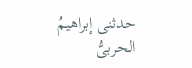حدثنى إبراهيمُ
الحربىُّ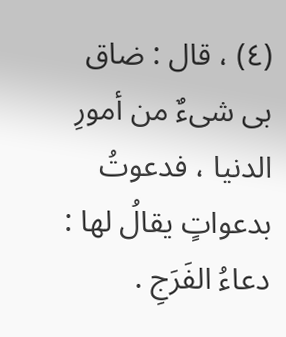(٤) ، قال : ضاق بى شىءٌ من أمورِ الدنيا ، فدعوتُ بدعواتٍ يقالُ لها :
دعاءُ الفَرَجِ .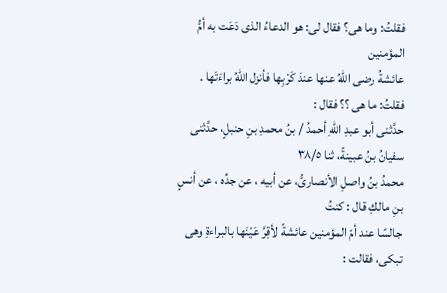فقلتُ: وما هى؟ فقال لى: هو الدعاءُ الذى دَعَت به أمُّ المؤمنين
عائشةُ رضى اللهُ عنها عندَ كَرْبِها فأنزل اللهُ براءَتَها . فقلتُ: ما هى ؟؟ فقال :
حدَّثنى أبو عبدِ اللهِ أحمدُ / بنُ محمدِ بنِ حنبلٍ، حدَّثنی سفيانُ بنُ عبينةً، ثنا ٣٨/٥
محمدُ بنُ واصلِ الأنصارىُّ، عن أبيه ، عن جدِّه ، عن أنسٍ بنِ مالكِ قال : كنتُ
جالسًا عند أمّ المؤمنين عائشةً لأقِرَّ عَيْنَها بالبراءةِ وهى تبكى، فقالت :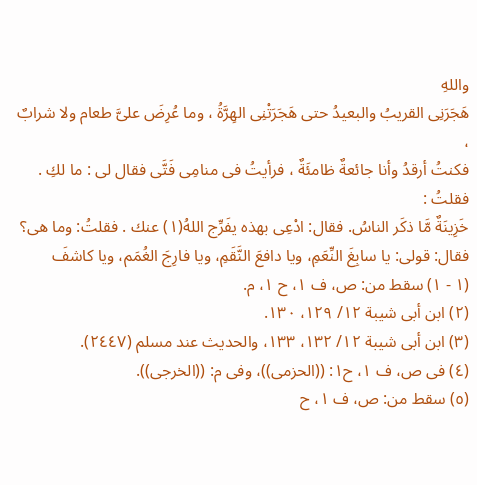واللهِ
هَجَرَنِى القريبُ والبعيدُ حتى هَجَرَتْنِى الهِرَّةُ ، وما عُرِضَ علىَّ طعام ولا شرابٌ ،
فكنتُ أرقدُ وأنا جائعةٌ ظامئَةٌ ، فرأيتُ فى منامِى فَتَّى فقال لى : ما لكِ . فقلتُ :
خَزِينَةٌ مَّا ذكَر الناسُ. فقال: ادْعِى بهذه يفَرِّج اللهُ(١) عنك . فقلتُ: وما هى؟
فقال: قولى: يا سابِغَ النِّعَمِ، ويا دافعَ النَّقَمِ، ويا فارِجَ الغُمَم، ويا كاشفَ
(١ - ١) سقط من: ص، ف ١، ح ١، م.
(٢) ابن أبى شيبة ١٢/ ١٢٩، ١٣٠.
(٣) ابن أبى شيبة ١٢/ ١٣٢، ١٣٣، والحديث عند مسلم (٢٤٤٧).
(٤) فى ص، ف ١، ح١: ((الحزمى))، وفى م: ((الخرجى)).
(٥) سقط من: ص، ف ١، ح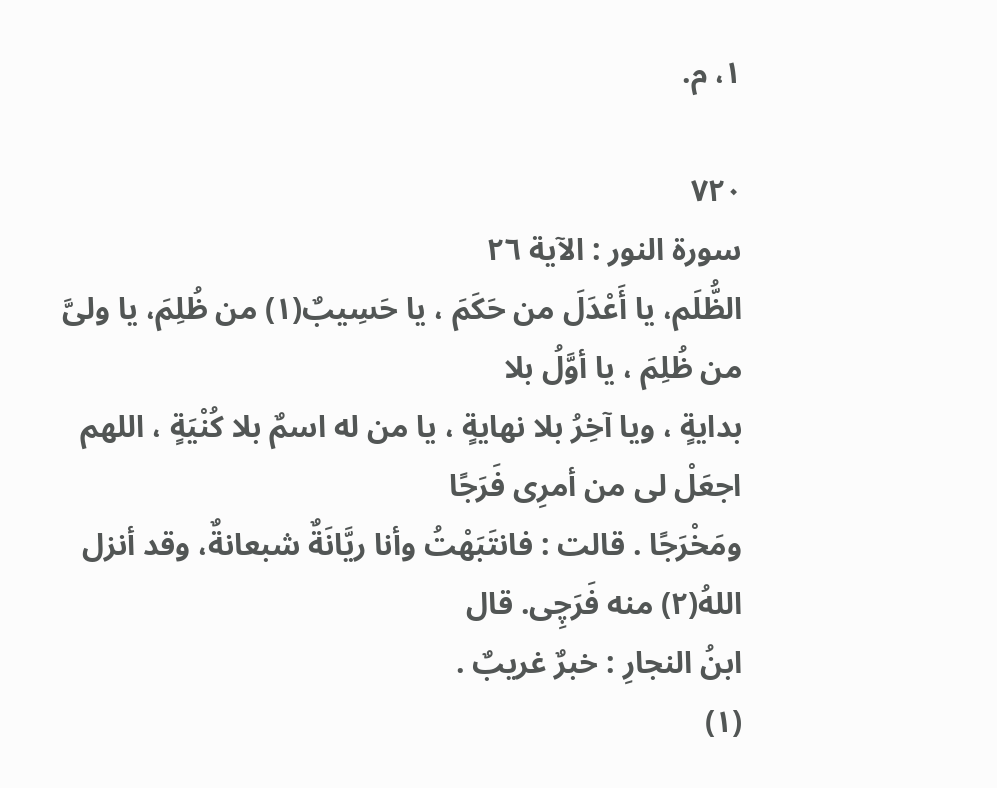١، م.

٧٢٠
سورة النور : الآية ٢٦
الظُّلَم، يا أَعْدَلَ من حَكَمَ ، يا حَسِيبٌ(١) من ظُلِمَ، يا ولىَّ من ظُلِمَ ، يا أوَّلُ بلا
بدايةٍ ، ويا آخِرُ بلا نهايةٍ ، يا من له اسمٌ بلا كُنْيَةٍ ، اللهم اجعَلْ لى من أمرِى فَرَجًا
ومَخْرَجًا . قالت : فانتَبَهْتُ وأنا ريَّانَةٌ شبعانةٌ، وقد أنزل اللهُ(٢) منه فَرَچِى. قال
ابنُ النجارِ : خبرٌ غريبٌ .
(١)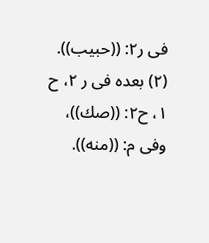فى ر٢: ((حبيب)).
(٢) بعده فى ر ٢، ح ١، ح٢: ((صك))، وفى م: ((منه)).